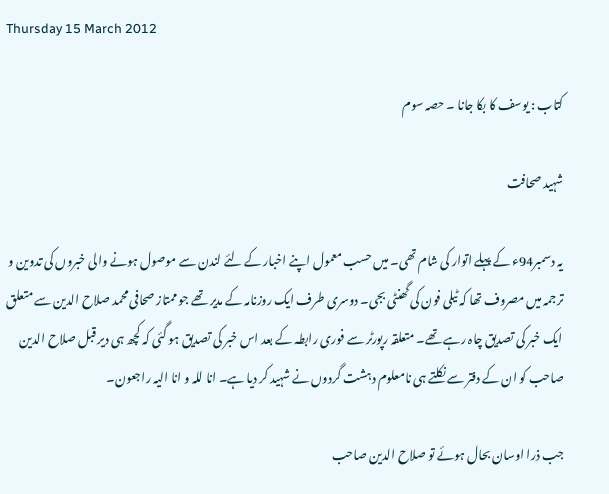Thursday 15 March 2012

کتاب : یوسف کا بکا جانا ۔ حصہ سوم

شہید صحافت

یہ دسمبر94ء کے پہلے اتوار کی شام تھی۔ میں حسب معمول اپنے اخبار کے لئے لندن سے موصول ہونے والی خبروں کی تدوین و ترجمہ میں مصروف تھا کہ ٹیلی فون کی گھنٹی بجی۔ دوسری طرف ایک روزنامہ کے مدیر تھے جو ممتاز صحافی محمد صلاح الدین سے متعلق ایک خبر کی تصدیق چاہ رہے تھے۔ متعلقہ رپورٹر سے فوری رابطہ کے بعد اس خبر کی تصدیق ہو گئی کہ کچھ ہی دیر قبل صلاح الدین صاحب کو ان کے دفتر سے نکلتے ہی نامعلوم دہشت گردوں نے شہید کر دیا ہے۔ انا للہ و انا الیہ راجعون۔

جب ذرا اوسان بحال ہوئے تو صلاح الدین صاحب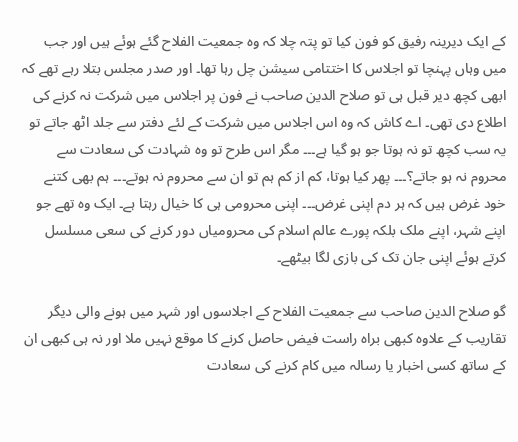کے ایک دیرینہ رفیق کو فون کیا تو پتہ چلا کہ وہ جمعیت الفلاح گئے ہوئے ہیں اور جب میں وہاں پہنچا تو اجلاس کا اختتامی سیشن چل رہا تھا۔ اور صدر مجلس بتلا رہے تھے کہ ابھی کچھ دیر قبل ہی تو صلاح الدین صاحب نے فون پر اجلاس میں شرکت نہ کرنے کی اطلاع دی تھی۔ اے کاش کہ وہ اس اجلاس میں شرکت کے لئے دفتر سے جلد اٹھ جاتے تو یہ سب کچھ تو نہ ہوتا جو ہو گیا ہے۔۔۔ مگر اس طرح تو وہ شہادت کی سعادت سے محروم نہ ہو جاتے؟۔۔۔ پھر کیا ہوتا، کم از کم ہم تو ان سے محروم نہ ہوتے۔۔۔ ہم بھی کتنے خود غرض ہیں کہ ہر دم اپنی غرض۔۔۔ اپنی محرومی ہی کا خیال رہتا ہے۔ ایک وہ تھے جو اپنے شہر، اپنے ملک بلکہ پورے عالم اسلام کی محرومیاں دور کرنے کی سعی مسلسل کرتے ہوئے اپنی جان تک کی بازی لگا بیٹھے۔

گو صلاح الدین صاحب سے جمعیت الفلاح کے اجلاسوں اور شہر میں ہونے والی دیگر تقاریب کے علاوہ کبھی براہ راست فیض حاصل کرنے کا موقع نہیں ملا اور نہ ہی کبھی ان کے ساتھ کسی اخبار یا رسالہ میں کام کرنے کی سعادت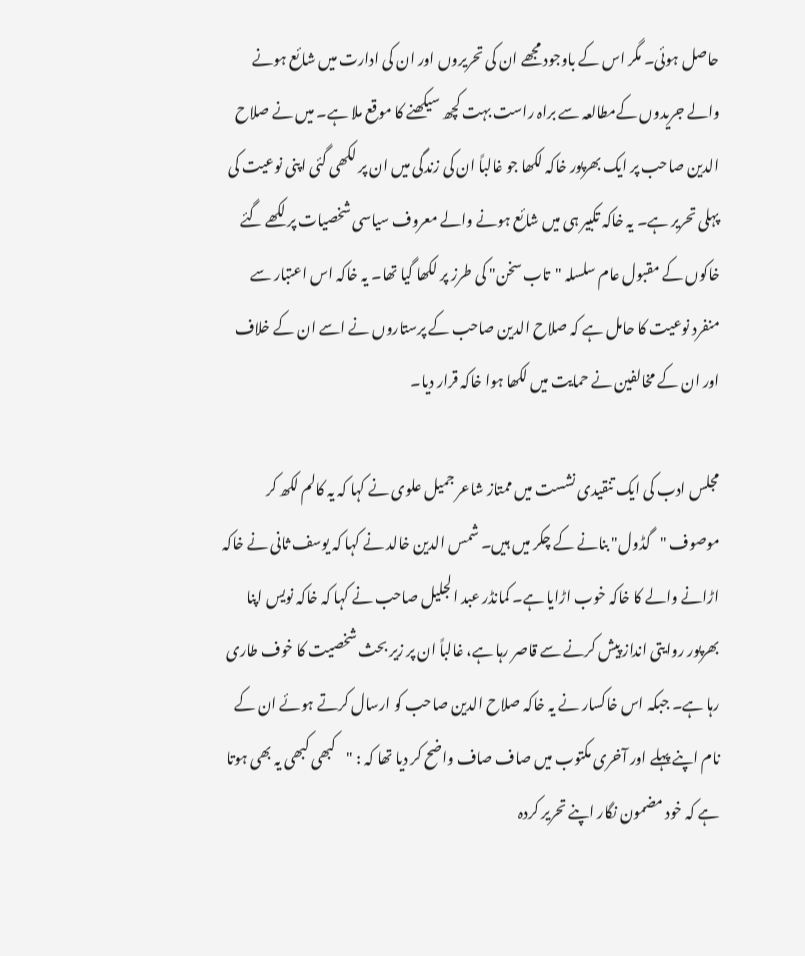حاصل ہوئی۔ مگر اس کے باوجود مجھے ان کی تحریروں اور ان کی ادارت میں شائع ہونے والے جریدوں کےمطالعہ سے براہ راست بہت کچھ سیکھنے کا موقع ملا ہے۔ میں نے صلاح الدین صاحب پر ایک بھرپور خاکہ لکھا جو غالباً ان کی زندگی میں ان پر لکھی گئی اپنی نوعیت کی پہلی تحریر ہے۔ یہ خاکہ تکبیر ہی میں شائع ہونے والے معروف سیاسی شخصیات پر لکھے گئے خاکوں کے مقبول عام سلسلہ "تاب سخن" کی طرز پر لکھا گیا تھا۔ یہ خاکہ اس اعتبار سے منفرد نوعیت کا حامل ہے کہ صلاح الدین صاحب کے پرستاروں نے اسے ان کے خلاف اور ان کے مخالفین نے حمایت میں لکھا ہوا خاکہ قرار دیا۔

مجلس ادب کی ایک تنقیدی نشست میں ممتاز شاعر جمیل علوی نے کہا کہ یہ کالم لکھ کر موصوف "گڈول" بنانے کے چکر میں ہیں۔ شمس الدین خالد نے کہا کہ یوسف ثانی نے خاکہ اڑانے والے کا خاکہ خوب اڑایا ہے۔ کمانڈر عبد الجلیل صاحب نے کہا کہ خاکہ نویس اپنا بھرپور روایتی انداز پیش کرنے سے قاصر رہا ہے، غالباً ان پر زیر بحث شخصیت کا خوف طاری رہا ہے۔ جبکہ اس خاکسار نے یہ خاکہ صلاح الدین صاحب کو ارسال کرتے ہوئے ان کے نام اپنے پہلے اور آخری مکتوب میں صاف صاف واضح کر دیا تھا کہ : "کبھی کبھی یہ بھی ہوتا ہے کہ خود مضمون نگار اپنے تحریر کردہ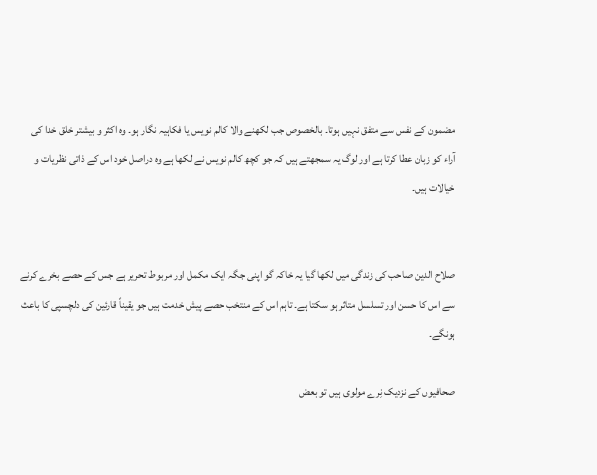مضمون کے نفس سے متفق نہیں ہوتا۔ بالخصوص جب لکھنے والا کالم نویس یا فکاہیہ نگار ہو۔ وہ اکثر و بیشتر خلق خدا کی آراء کو زبان عطا کرتا ہے اور لوگ یہ سمجھتے ہیں کہ جو کچھ کالم نویس نے لکھا ہے وہ دراصل خود اس کے ذاتی نظریات و خیالات ہیں۔


صلاح الدین صاحب کی زندگی میں لکھا گیا یہ خاکہ گو اپنی جگہ ایک مکمل اور مربوط تحریر ہے جس کے حصے بخرے کرنے سے اس کا حسن اور تسلسل متاثر ہو سکتا ہے۔ تاہم اس کے منتخب حصے پیش خدمت ہیں جو یقیناً قارئین کی دلچسپی کا باعث ہونگے۔

صحافیوں کے نزدیک نِرے مولوی ہیں تو بعض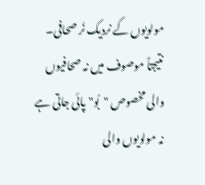مولویوں کے نردیک نَر صحافی۔ نتیجتاً موصوف میں نہ صحافیوں والی مخصوص "بُو" پائی جاتی ہے نہ مولویوں والی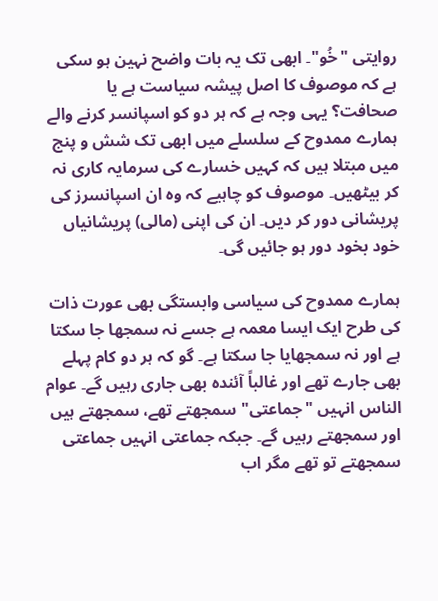روایتی "خُو"۔ ابھی تک یہ بات واضح نہین ہو سکی ہے کہ موصوف کا اصل پیشہ سیاست ہے یا صحافت؟ یہی وجہ ہے کہ ہر دو کو اسپانسر کرنے والے ہمارے ممدوح کے سلسلے میں ابھی تک شش و پنج میں مبتلا ہیں کہ کہیں خسارے کی سرمایہ کاری نہ کر بیٹھیں۔ موصوف کو چاہیے کہ وہ ان اسپانسرز کی پریشانی دور کر دیں۔ ان کی اپنی (مالی) پریشانیاں خود بخود دور ہو جائیں گی۔

ہمارے ممدوح کی سیاسی وابستگی بھی عورت ذات کی طرح ایک ایسا معمہ ہے جسے نہ سمجھا جا سکتا ہے اور نہ سمجھایا جا سکتا ہے۔ گو کہ ہر دو کام پہلے بھی جارے تھے اور غالباً آئندہ بھی جاری رہیں گے۔ عوام الناس انہیں "جماعتی" سمجھتے تھے، سمجھتے ہیں اور سمجھتے رہیں گے۔ جبکہ جماعتی انہیں جماعتی سمجھتے تو تھے مگر اب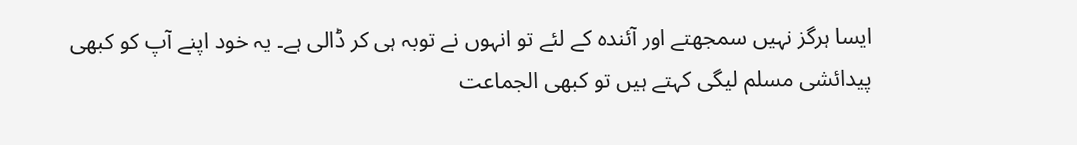ایسا ہرگز نہیں سمجھتے اور آئندہ کے لئے تو انہوں نے توبہ ہی کر ڈالی ہے۔ یہ خود اپنے آپ کو کبھی پیدائشی مسلم لیگی کہتے ہیں تو کبھی الجماعت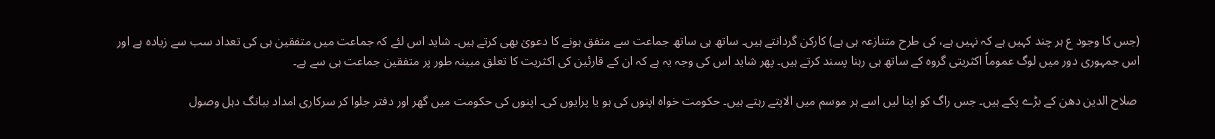(جس کا وجود ع ہر چند کہیں ہے کہ نہیں ہے، کی طرح متنازعہ ہی ہے) کارکن گردانتے ہیں۔ ساتھ ہی ساتھ جماعت سے متفق ہونے کا دعویٰ بھی کرتے ہیں۔ شاید اس لئے کہ جماعت میں متفقین ہی کی تعداد سب سے زیادہ ہے اور اس جمہوری دور میں لوگ عموماً اکثریتی گروہ کے ساتھ ہی رہنا پسند کرتے ہیں۔ پھر شاید اس کی وجہ یہ ہے کہ ان کے قارئین کی اکثریت کا تعلق مبینہ طور پر متفقین جماعت ہی سے ہے۔

 صلاح الدین دھن کے بڑے پکے ہیں۔ جس راگ کو اپنا لیں اسے ہر موسم میں الاپتے رہتے ہیں۔ حکومت خواہ اپنوں کی ہو یا پرایوں کی۔ اپنوں کی حکومت میں گھر اور دفتر جلوا کر سرکاری امداد ببانگ دہل وصول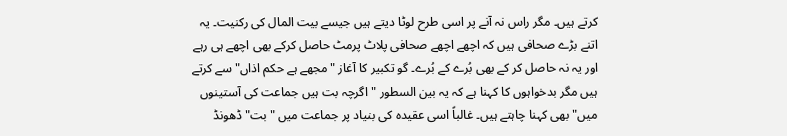کرتے ہیں۔ مگر راس نہ آنے پر اسی طرح لوٹا دیتے ہیں جیسے بیت المال کی رکنیت۔ یہ اتنے بڑے صحافی ہیں کہ اچھے اچھے صحافی پلاٹ پرمٹ حاصل کرکے بھی اچھے ہی رہے اور یہ نہ حاصل کر کے بھی بُرے کے بُرے۔ گو تکبیر کا آغاز "مجھے ہے حکم اذاں" سے کرتے ہیں مگر بدخواہوں کا کہنا ہے کہ یہ بین السطور "اگرچہ بت ہیں جماعت کی آستینوں میں" بھی کہنا چاہتے ہیں۔ غالباً اسی عقیدہ کی بنیاد پر جماعت میں "بت" ڈھونڈ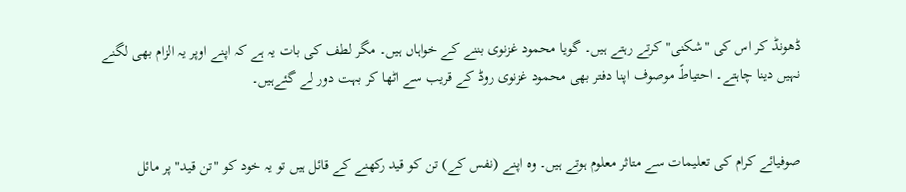ڈھونڈ کر اس کی "شکنی" کرتے رہتے ہیں۔ گویا محمود غزنوی بننے کے خواہاں ہیں۔ مگر لطف کی بات یہ ہے کہ اپنے اوپر یہ الزام بھی لگنے نہیں دینا چاہتے۔ احتیاطً موصوف اپنا دفتر بھی محمود غزنوی روڈ کے قریب سے اٹھا کر بہت دور لے گئےہیں۔


صوفیائے کرام کی تعلیمات سے متاثر معلوم ہوتے ہیں۔ وہ اپنے (نفس کے) تن کو قید رکھنے کے قائل ہیں تو یہ خود کو "تن قید" پر مائل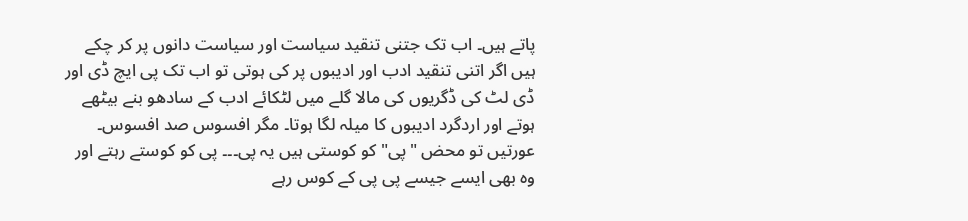پاتے ہیں۔ اب تک جتنی تنقید سیاست اور سیاست دانوں پر کر چکے ہیں اگر اتنی تنقید ادب اور ادیبوں پر کی ہوتی تو اب تک پی ایچ ڈی اور ڈی لٹ کی ڈگریوں کی مالا گلے میں لٹکائے ادب کے سادھو بنے بیٹھے ہوتے اور اردگرد ادیبوں کا میلہ لگا ہوتا۔ مگر افسوس صد افسوس۔ عورتیں تو محض "پی" کو کوستی ہیں یہ پی۔۔۔ پی کو کوستے رہتے اور وہ بھی ایسے جیسے پی پی کے کوس رہے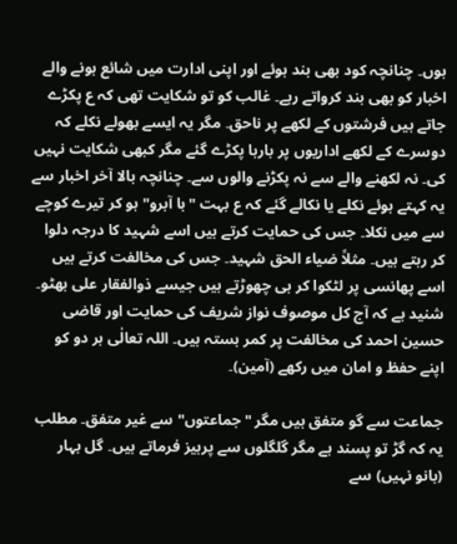ہوں۔ چنانچہ کود بھی بند ہوئے اور اپنی ادارت میں شائع ہونے والے اخبار کو بھی بند کرواتے رہے۔ غالب کو تو شکایت تھی کہ ع پکڑے جاتے ہیں فرشتوں کے لکھے پر ناحق۔ مگر یہ ایسے بھولے نکلے کہ دوسرے کے لکھے اداریوں پر بارہا پکڑے گئے مگر کبھی شکایت نہیں کی۔ نہ لکھنے والے سے نہ پکڑنے والوں سے۔ چنانچہ بالا آخر اخبار سے یہ کہتے ہوئے نکلے یا نکالے گئے کہ ع بہت "با آبرو" ہو کر تیرے کوچے سے میں نکلا۔ جس کی حمایت کرتے ہیں اسے شہید کا درجہ دلوا کر رہتے ہیں۔ مثلاً ضیاء الحق شہید۔ جس کی مخالفت کرتے ہیں اسے پھانسی پر لٹکوا کر ہی چھوڑتے ہیں جیسے ذوالفقار علی بھٹو۔ شنید ہے کہ آج کل موصوف نواز شریف کی حمایت اور قاضی حسین احمد کی مخالفت پر کمر بستہ ہیں۔ اللہ تعالٰی ہر دو کو اپنے حفظ و امان میں رکھے (آمین)۔

جماعت سے گو متفق ہیں مگر "جماعتوں" سے غیر متفق۔ مطلب یہ کہ گڑ تو پسند ہے مگر گلگلوں سے پرہیز فرماتے ہیں۔ گل بہار (بانو نہیں) سے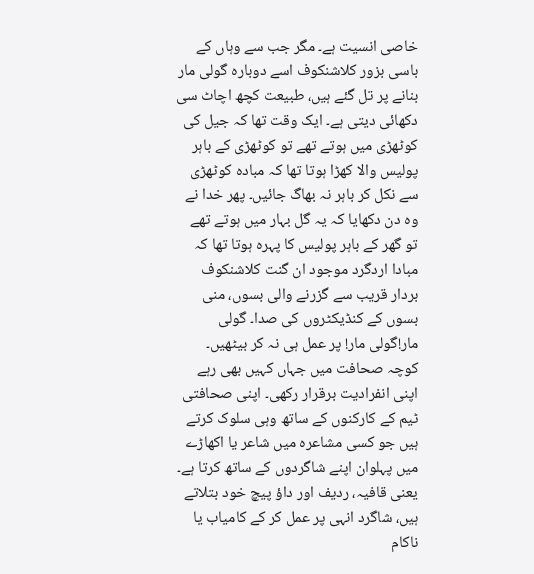خاصی انسیت ہے۔ مگر جب سے وہاں کے باسی بزور کلاشنکوف اسے دوبارہ گولی مار بنانے پر تل گئے ہیں، طبیعت کچھ اچاٹ سی دکھائی دیتی ہے۔ ایک وقت تھا کہ جیل کی کوٹھڑی میں ہوتے تھے تو کوٹھڑی کے باہر پولیس والا کھڑا ہوتا تھا کہ مبادہ کوٹھڑی سے نکل کر باہر نہ بھاگ جائیں۔ پھر خدا نے وہ دن دکھایا کہ یہ گل بہار میں ہوتے تھے تو گھر کے باہر پولیس کا پہرہ ہوتا تھا کہ مبادا اردگرد موجود ان گنت کلاشنکوف بردار قریب سے گزرنے والی بسوں، منی بسوں کے کنڈیکٹروں کی صدا۔ گولی مار!گولی مار! پر عمل ہی نہ کر بیٹھیں۔
کوچہ صحافت میں جہاں کہیں بھی رہے اپنی انفرادیت برقرار رکھی۔ اپنی صحافتی ٹیم کے کارکنوں کے ساتھ وہی سلوک کرتے ہیں جو کسی مشاعرہ میں شاعر یا اکھاڑے میں پہلوان اپنے شاگردوں کے ساتھ کرتا ہے۔ یعنی قافیہ، ردیف اور داؤ پیچ خود بتلاتے ہیں، شاگرد انہی پر عمل کر کے کامیاب یا ناکام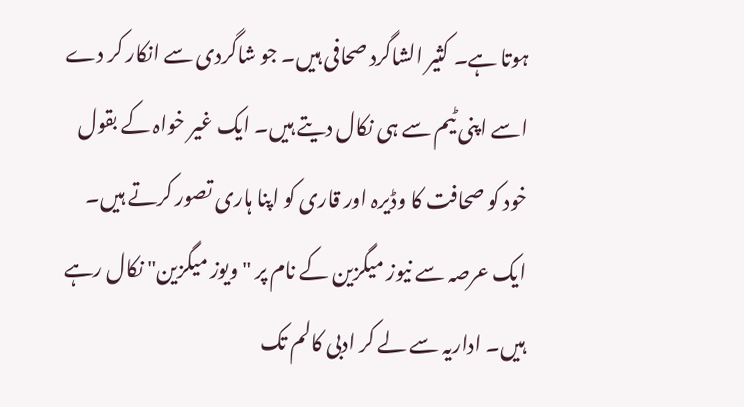ہوتا ہے۔ کثیر الشاگرد صحافی ہیں۔ جو شاگردی سے انکار کر دے اسے اپنی ٹیم سے ہی نکال دیتے ہیں۔ ایک غیر خواہ کے بقول خود کو صحافت کا وڈیرہ اور قاری کو اپنا ہاری تصور کرتے ہیں۔ ایک عرصہ سے نیوز میگزین کے نام پر "ویوز میگزین" نکال رہے ہیں۔ اداریہ سے لے کر ادبی کالم تک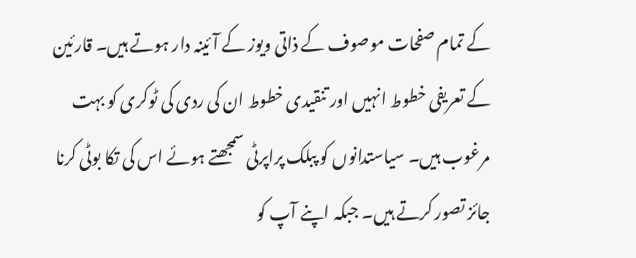کے تمام صفحات موصوف کے ذاتی ویوز کے آئینہ دار ہوتے ہیں۔ قارئین کے تعریفی خطوط انہیں اور تنقیدی خطوط ان کی ردی کی ٹوکری کو بہت مرغوب ہیں۔ سیاستدانوں کو پبلک پراپرٹی سمجھتے ہوئے اس کی تکا بوٹی کرنا جائز تصور کرتے ہیں۔ جبکہ اپنے آپ کو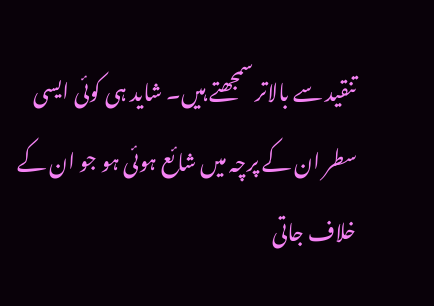تنقید سے بالاتر سمجھتے ہیں۔ شاید ہی کوئی ایسی سطر ان کے پرچہ میں شائع ہوئی ہو جو ان کے خلاف جاتی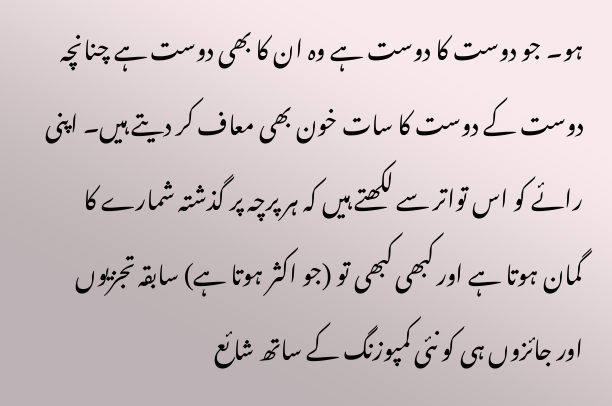ہو۔ جو دوست کا دوست ہے وہ ان کا بھی دوست ہے چنانچہ دوست کے دوست کا سات خون بھی معاف کر دیتے ہیں۔ اپنی رائے کو اس تواتر سے لکھتے ہیں کہ ہر پرچہ پر گذشتہ شمارے کا گمان ہوتا ہے اور کبھی کبھی تو (جو اکثر ہوتا ہے) سابقہ تجزیوں اور جائزوں ہی کو نئی کمپوزنگ کے ساتھ شائع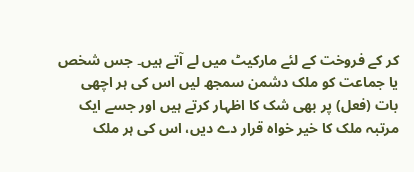کر کے فروخت کے لئے مارکیٹ میں لے آتے ہیں۔ جس شخص یا جماعت کو ملک دشمن سمجھ لیں اس کی ہر اچھی بات (فعل) پر بھی شک کا اظہار کرتے ہیں اور جسے ایک مرتبہ ملک کا خیر خواہ قرار دے دیں، اس کی ہر ملک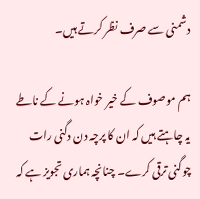دشمنی سے صرف نظر کرتے ہیں۔

ہم موصوف کے خیر خواہ ہونے کے ناطے یہ چاہتے ہیں کہ ان کا پرچہ دن دگنی رات چوگنی ترقی کرے۔ چنانچہ ہماری تجویز ہے کہ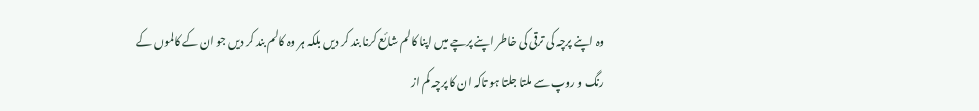وہ اپنے پرچہ کی ترقی کی خاطر اپنے پرچے میں اپنا کالم شائع کرنا بند کر دیں بلکہ ہر وہ کالم بند کر دیں جو ان کے کالموں کے رنگ و روپ سے ملتا جلتا ہو تاکہ ان کا پرچہ کم از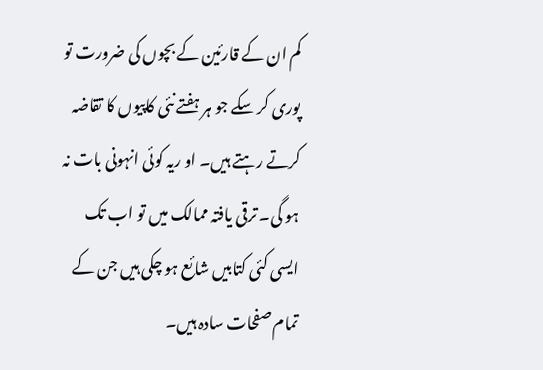کم ان کے قارئین کے بچوں کی ضرورت تو پوری کر سکے جو ہر ہفتے نئی کاپیوں کا تقاضہ کرتے رہتے ہیں۔ او ریہ کوئی انہونی بات نہ ہو گی۔ ترقی یافتہ ممالک میں تو اب تک ایسی کئی کتابیں شائع ہو چکی ہیں جن کے تمام صفحات سادہ ہیں۔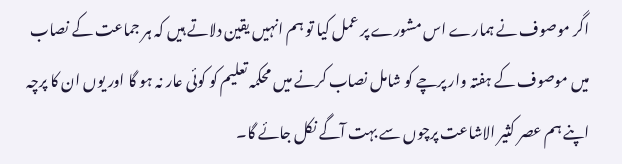اگر موصوف نے ہمارے اس مشورے پر عمل کیا تو ہم انہیں یقین دلاتے ہیں کہ ہر جماعت کے نصاب میں موصوف کے ہفتہ وار پرچے کو شامل نصاب کرنے میں محکمہ تعلیم کو کوئی عار نہ ہو گا اور یوں ان کا پرچہ اپنے ہم عصر کثیر الاشاعت پرچوں سے بہت آگے نکل جائے گا۔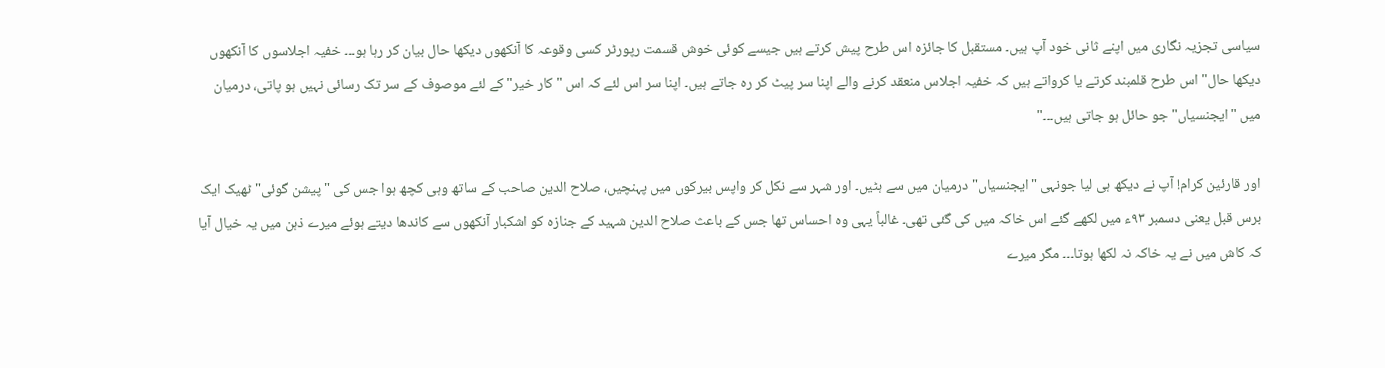سیاسی تجزیہ نگاری میں اپنے ثانی خود آپ ہیں۔ مستقبل کا جائزہ اس طرح پیش کرتے ہیں جیسے کوئی خوش قسمت رپورٹر کسی وقوعہ کا آنکھوں دیکھا حال بیان کر رہا ہو۔۔۔ خفیہ اجلاسوں کا آنکھوں دیکھا حال" اس طرح قلمبند کرتے یا کرواتے ہیں کہ خفیہ اجلاس منعقد کرنے والے اپنا سر پیٹ کر رہ جاتے ہیں۔ اپنا سر اس لئے کہ اس "کار خیر" کے لئے موصوف کے سر تک رسائی نہیں ہو پاتی، درمیان میں "ایجنسیاں" جو حائل ہو جاتی ہیں۔۔۔"

اور قارئین کرام! آپ نے دیکھ ہی لیا جونہی "ایجنسیاں" درمیان میں سے ہٹیں۔ اور شہر سے نکل کر واپس بیرکوں میں پہنچیں، صلاح الدین صاحب کے ساتھ وہی کچھ ہوا جس کی "پیشن گوئی" ٹھیک ایک برس قبل یعنی دسمبر ۹۳ء میں لکھے گئے اس خاکہ میں کی گئی تھی۔ غالباً یہی وہ احساس تھا جس کے باعث صلاح الدین شہید کے جنازہ کو اشکبار آنکھوں سے کاندھا دیتے ہوئے میرے ذہن میں یہ خیال آیا کہ کاش میں نے یہ خاکہ نہ لکھا ہوتا۔۔۔ مگر میرے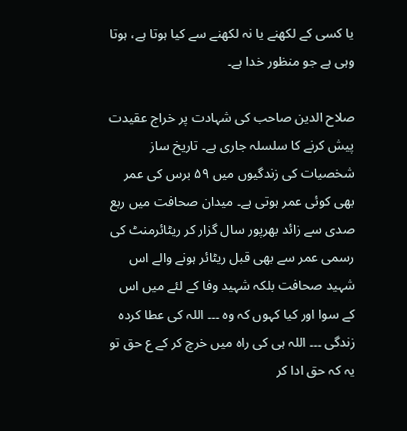یا کسی کے لکھنے یا نہ لکھنے سے کیا ہوتا ہے، ہوتا وہی ہے جو منظور خدا ہے۔

صلاح الدین صاحب کی شہادت پر خراج عقیدت پیش کرنے کا سلسلہ جاری ہے۔ تاریخ ساز شخصیات کی زندگیوں میں ۵۹ برس کی عمر بھی کوئی عمر ہوتی ہے۔ میدان صحافت میں ربع صدی سے زائد بھرپور سال گزار کر ریٹائرمنٹ کی رسمی عمر سے بھی قبل ریٹائر ہونے والے اس شہید صحافت بلکہ شہید وفا کے لئے میں اس کے سوا اور کیا کہوں کہ وہ ۔۔۔ اللہ کی عطا کردہ زندگی ۔۔۔ اللہ ہی کی راہ میں خرچ کر کے ع حق تو یہ کہ حق ادا کر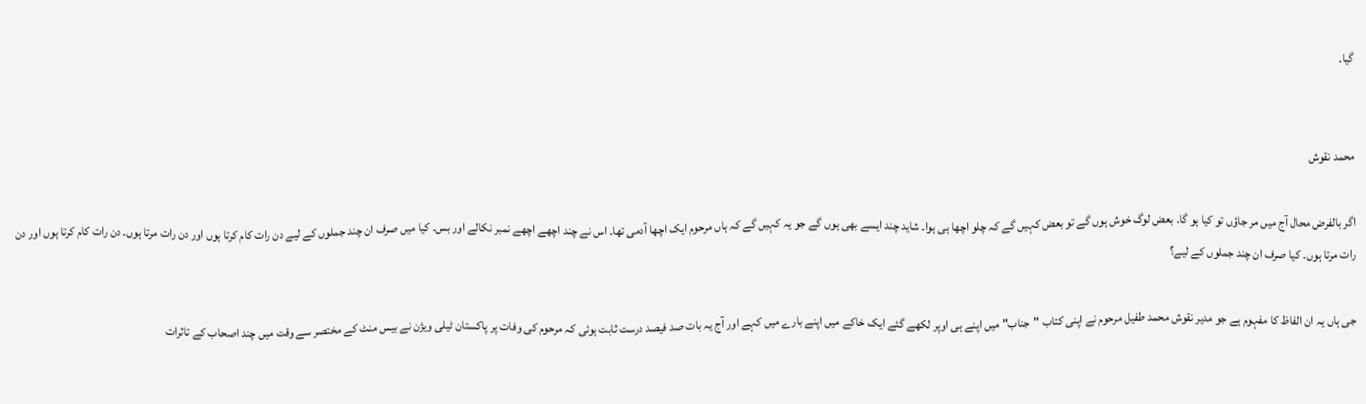گیا۔


محمد نقوش

اگر بالفرض محال آج میں مر جاؤں تو کیا ہو گا۔ بعض لوگ خوش ہوں گے تو بعض کہیں گے کہ چلو اچھا ہی ہوا۔ شاید چند ایسے بھی ہوں گے جو یہ کہیں گے کہ ہاں مرحوم ایک اچھا آدمی تھا۔ اس نے چند اچھے اچھے نمبر نکالے اور بس۔ کیا میں صرف ان چند جملوں کے لیے دن رات کام کرتا ہوں اور دن رات مرتا ہوں۔ دن رات کام کرتا ہوں اور دن رات مرتا ہوں۔ کیا صرف ان چند جملوں کے لیے؟

جی ہاں یہ ان الفاظ کا مفہوم ہے جو مدیر نقوش محمد طفیل مرحوم نے اپنی کتاب "جناب" میں اپنے ہی اوپر لکھے گئے ایک خاکے میں اپنے بارے میں کہے اور آج یہ بات صد فیصد درست ثابت ہوئی کہ مرحوم کی وفات پر پاکستان ٹیلی ویژن نے بیس منٹ کے مختصر سے وقت میں چند اصحاب کے تاثرات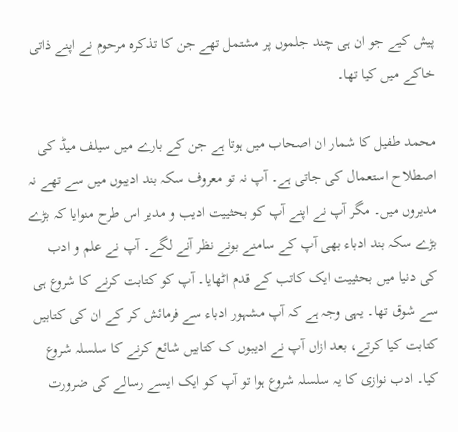پیش کیے جو ان ہی چند جلموں پر مشتمل تھے جن کا تذکرہ مرحوم نے اپنے ذاتی خاکے میں کیا تھا۔

محمد طفیل کا شمار ان اصحاب میں ہوتا ہے جن کے بارے میں سیلف میڈ کی اصطلاح استعمال کی جاتی ہے۔ آپ نہ تو معروف سکہ بند ادیبوں میں سے تھے نہ مدیروں میں۔ مگر آپ نے اپنے آپ کو بحثییت ادیب و مدیر اس طرح منوایا کہ بڑے بڑے سکہ بند ادباء بھی آپ کے سامنے بونے نظر آنے لگے۔ آپ نے علم و ادب کی دنیا میں بحثییت ایک کاتب کے قدم اٹھایا۔ آپ کو کتابت کرنے کا شروع ہی سے شوق تھا۔ یہی وجہ ہے کہ آپ مشہور ادباء سے فرمائش کر کے ان کی کتابیں کتابت کیا کرتے، بعد ازاں آپ نے ادیبوں ک کتابیں شائع کرنے کا سلسلہ شروع کیا۔ ادب نوازی کا یہ سلسلہ شروع ہوا تو آپ کو ایک ایسے رسالے کی ضرورت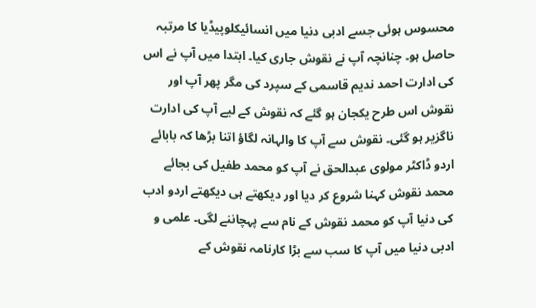محسوس ہوئی جسے ادبی دنیا میں انسائیکلوپیڈیا کا مرتبہ حاصل ہو۔ چنانچہ آپ نے نقوش جاری کیا۔ ابتدا میں آپ نے اس کی ادارت احمد ندیم قاسمی کے سپرد کی مگر پھر آپ اور نقوش اس طرح یکجان ہو گئے کہ نقوش کے لیے آپ کی ادارت ناگزیر ہو گئی۔ نقوش سے آپ کا والہانہ لگاؤ اتنا بڑھا کہ بابائے اردو ڈاکٹر مولوی عبدالحق نے آپ کو محمد طفیل کی بجائے محمد نقوش کہنا شروع کر دیا اور دیکھتے ہی دیکھتے اردو ادب کی دنیا آپ کو محمد نقوش کے نام سے پہچاننے لگی۔ علمی و ادبی دنیا میں آپ کا سب سے بڑا کارنامہ نقوش کے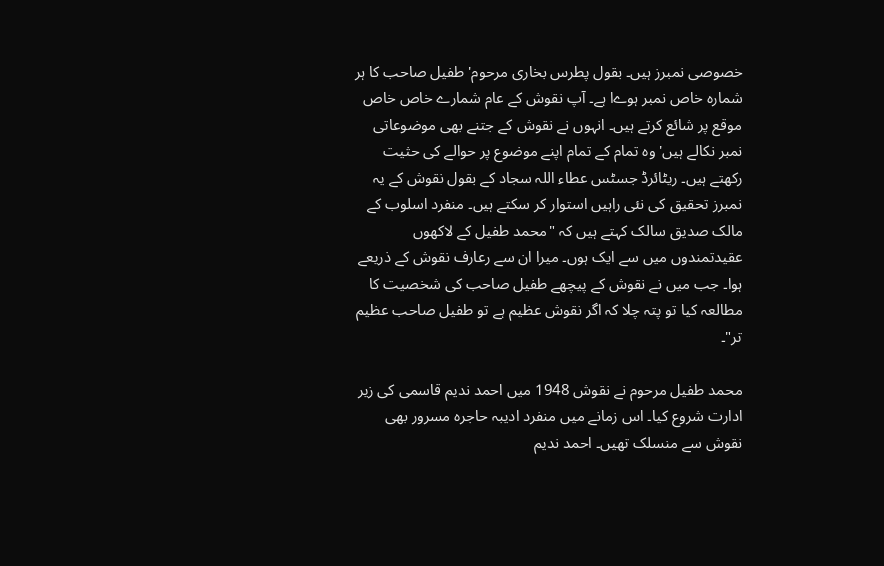خصوصی نمبرز ہیں۔ بقول پطرس بخاری مرحوم' طفیل صاحب کا ہر شمارہ خاص نمبر ہوےا ہے۔ آپ نقوش کے عام شمارے خاص خاص موقع پر شائع کرتے ہیں۔ انہوں نے نقوش کے جتنے بھی موضوعاتی نمبر نکالے ہیں' وہ تمام کے تمام اپنے موضوع پر حوالے کی حثیت رکھتے ہیں۔ ریٹائرڈ جسٹس عطاء اللہ سجاد کے بقول نقوش کے یہ نمبرز تحقیق کی نئی راہیں استوار کر سکتے ہیں۔ منفرد اسلوب کے مالک صدیق سالک کہتے ہیں کہ "محمد طفیل کے لاکھوں عقیدتمندوں میں سے ایک ہوں۔ میرا ان سے رعارف نقوش کے ذریعے ہوا۔ جب میں نے نقوش کے پیچھے طفیل صاحب کی شخصیت کا مطالعہ کیا تو پتہ چلا کہ اگر نقوش عظیم ہے تو طفیل صاحب عظیم تر"۔

محمد طفیل مرحوم نے نقوش 1948 میں احمد ندیم قاسمی کی زیر ادارت شروع کیا۔ اس زمانے میں منفرد ادیبہ حاجرہ مسرور بھی نقوش سے منسلک تھیں۔ احمد ندیم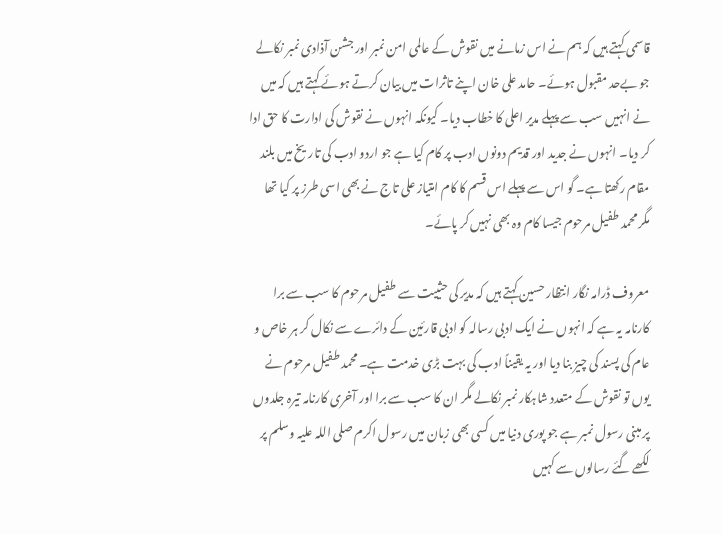قاسمی کہتے ہیں کہ ہم نے اس زمانے میں نقوش کے عالمی امن نمبر اور جشن آذادی نمبر نکالے جو بےحد مقبول ہوئے۔ حامد علی خان اپنے تاثرات میں بیان کرتے ہوئے کہتے ہیں کہ میں نے انہیں سب سے پہلے مدیر اعلی کا خطاب دیا۔ کیونکہ انہوں نے نقوش کی ادارت کا حق ادا کر دیا۔ انہوں نے جدید اور قدیم دونوں ادب پر کام کیا ہے جو اردو ادب کی تاریخ میں بلند مقام رکھتا ہے۔ گو اس سے پہلے اس قسم کا کام امتیاز علی تاج نے بھی اسی طرز پر کیا تھا مگر محمد طفیل مرحوم جیسا کام وہ بھی نہیں کر پائے۔

معروف ڈرامہ نگار انتظار حسین کہتے ہیں کہ مدیر کی حثییت سے طفیل مرحوم کا سب سے برا کارنامہ یہ ہے کہ انہوں نے ایک ادبی رسالہ کو ادبی قارئین کے دائرے سے نکال کر ہر خاص و عام کی پسند کی چیز بنا دیا اور یہ یقیناً ادب کی بہت بڑی خدمت ہے۔ محمد طفیل مرحوم نے یوں تو نقوش کے متعدد شاہکار نمبر نکالے مگر ان کا سب سے برا اور آخری کارنامہ تیرہ جلدوں پر مبنی رسول نمبر ہے جو پوری دنیا میں کسی بھی زبان میں رسول اکرم صلی اللہ علیہ وسلم پر لکھے گئے رسالوں سے کہیں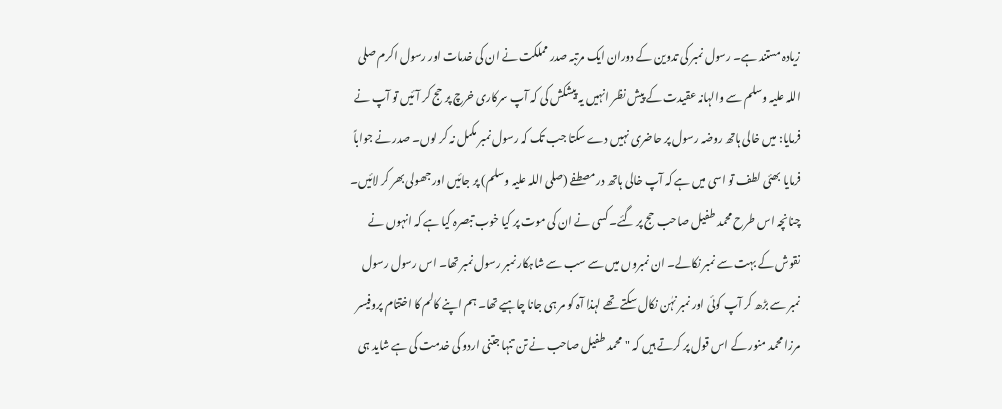زیادہ مستند ہے۔ رسول نمبر کی تدوین کے دوران ایک مرتبہ صدر مملکت نے ان کی خدمات اور رسول اکرم صلی اللہ علیہ وسلم سے والہانہ عقیدت کے پیش نظر انہیں یہ پیشکش کی کہ آپ سرکاری خرچ پر حج کر آئیں تو آپ نے فرمایا: میں خالی ہاتھ روضہ رسول پر حاضری نہیں دے سکتا جب تک کہ رسول نمبر مکمل نہ کر لوں۔ صدر نے جواباً فرمایا بھئی لطف تو اسی میں ہے کہ آپ خالی ہاتھ در مصطفے (صلی اللہ علیہ وسلم) پر جائیں اور جھولی بھر کر لائیں۔ چنانچہ اس طرح محمد طفیل صاحب حج پر گئے۔ کسی نے ان کی موت پر کیا خوب تبصرہ کیا ہے کہ انہوں نے نقوش کے بہت سے نمبر نکالے۔ ان نمبروں میں سے سب سے شاہکار نمبر رسول نمبر تھا۔ اس رسول رسول نمبر سے بڑھ کر آپ کوئی اور نمبر نہٰن نکال سکتے تھے لہذا آہ کو مر ہی جانا چاہیے تھا۔ ہم اپنے کالم کا اختتام پروفیسر مرزا محمد منور کے اس قول پر کرتے ہیں کہ "محمد طفیل صاحب نے تن تنہا جتنی اردو کی خدمت کی ہے شاید ہی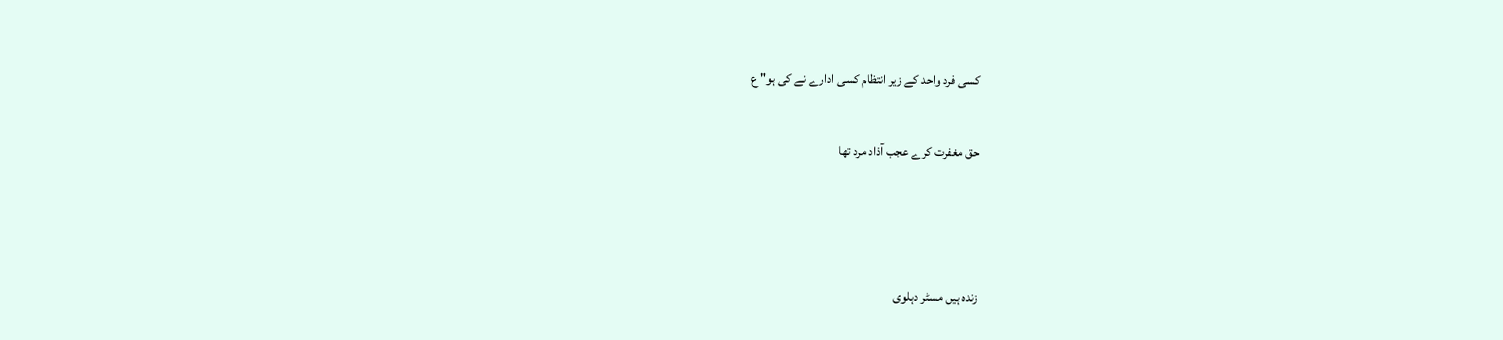کسی فرد واحد کے زیر انتظام کسی ادارے نے کی ہو" ع

حق مغفرت کرے عجب آذاد مرد تھا



زندہ ہیں مسٹر دہلوی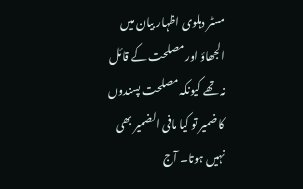مسٹر دہلوی اظہار بیان میں الجھاؤ اور مصلحت کے قائل نہ تھے کیونکہ مصلحت پسندوں کا ضمیر تو کیا مافی الضمیر بھی نہیں ہوتا۔ آج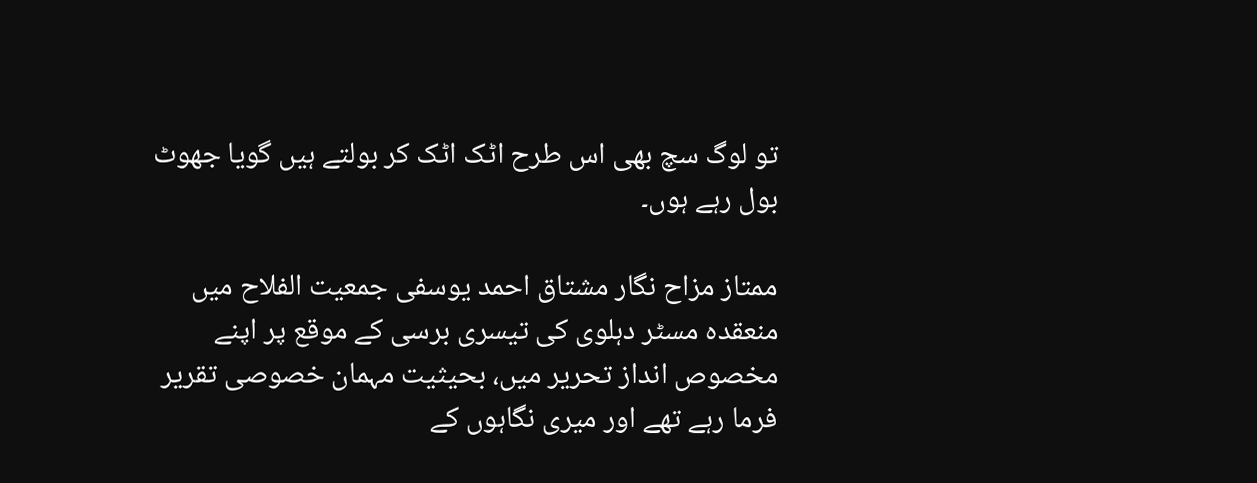تو لوگ سچ بھی اس طرح اٹک اٹک کر بولتے ہیں گویا جھوٹ بول رہے ہوں۔

ممتاز مزاح نگار مشتاق احمد یوسفی جمعیت الفلاح میں منعقدہ مسٹر دہلوی کی تیسری برسی کے موقع پر اپنے مخصوص انداز تحریر میں، بحیثیت مہمان خصوصی تقریر فرما رہے تھے اور میری نگاہوں کے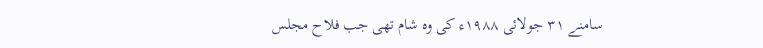سامنے ۳۱ جولائی ۱۹۸۸ء کی وہ شام تھی جب فلاح مجلس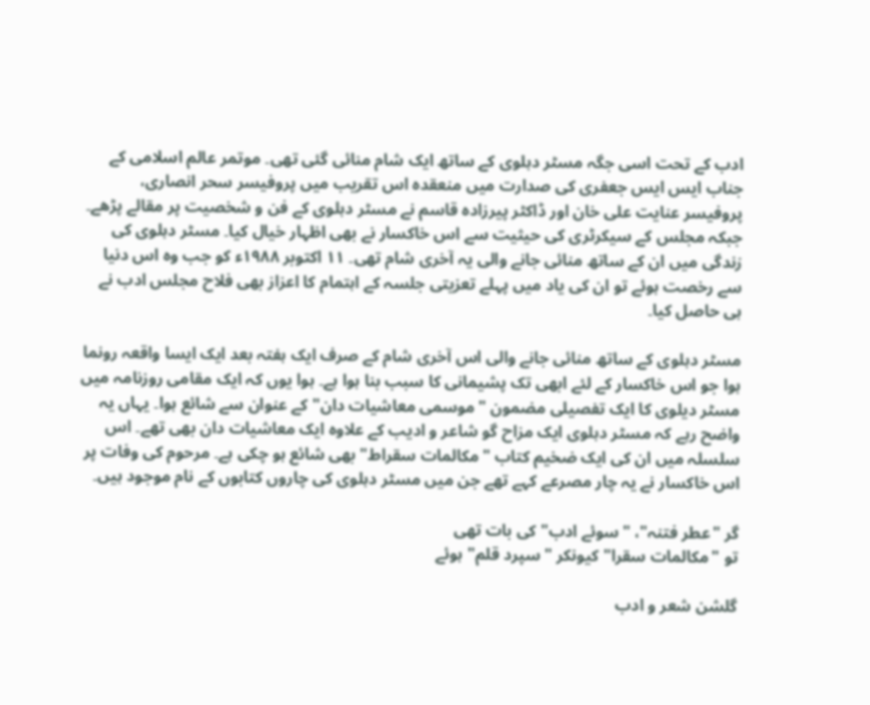ادب کے تحت اسی جگہ مسٹر دہلوی کے ساتھ ایک شام منائی گئی تھی۔ موتمر عالم اسلامی کے جناب ایس ایس جعفری کی صدارت میں منعقدہ اس تقریب میں پروفیسر سحر انصاری، پروفیسر عنایت علی خان اور ڈاکٹر پیرزادہ قاسم نے مسٹر دہلوی کے فن و شخصیت پر مقالے پڑھے۔ جبکہ مجلس کے سیکرٹری کی حیثیت سے اس خاکسار نے بھی اظہار خیال کیا۔ مسٹر دہلوی کی زندگی میں ان کے ساتھ منائی جانے والی یہ آخری شام تھی۔ ۱۱ اکتوبر ۱۹۸۸ء کو جب وہ اس دنیا سے رخصت ہوئے تو ان کی یاد میں پہلے تعزیتی جلسہ کے اہتمام کا اعزاز بھی فلاح مجلس ادب نے ہی حاصل کیا۔

مسٹر دہلوی کے ساتھ منائی جانے والی اس آخری شام کے صرف ایک ہفتہ بعد ایک ایسا واقعہ رونما ہوا جو اس خاکسار کے لئے ابھی تک پشیمانی کا سبب بنا ہوا ہے۔ ہوا یوں کہ ایک مقامی روزنامہ میں مسٹر دیلوی کا ایک تفصیلی مضمون "موسمی معاشیات دان" کے عنوان سے شائع ہوا۔ یہاں یہ واضح رہے کہ مسٹر دہلوی ایک مزاح گو شاعر و ادیب کے علاوہ ایک معاشیات دان بھی تھے۔ اس سلسلہ میں ان کی ایک ضخیم کتاب "مکالمات سقراط" بھی شائع ہو چکی ہے۔ مرحوم کی وفات پر اس خاکسار نے یہ چار مصرعے کہے تھے جن میں مسٹر دہلوی کی چاروں کتابوں کے نام موجود ہیں۔

گر "عطر فتنہ"، "سوئے ادب" کی بات تھی
تو "مکالمات سقرا" کیونکر "سپرد قلم" ہوئے

گلشن شعر و ادب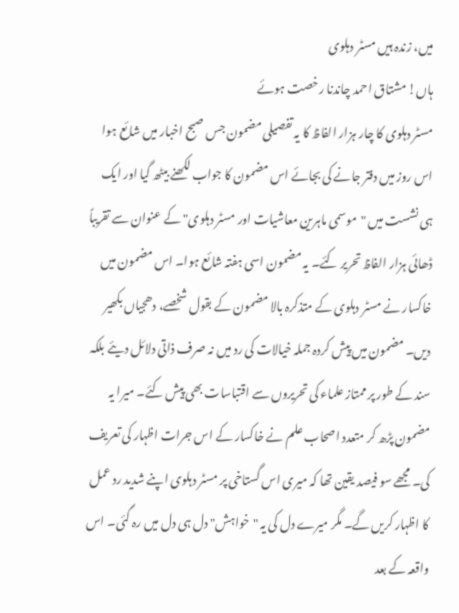میں، زندہ ہیں مسٹر دہلوی
ہاں! مشتاق احمد چاندنا رخصت ہوئے
مسٹر دہلوی کا چار ہزار الفاظ کا یہ تفصیلی مضمون جس صبح اخبار میں شائع ہوا اس روز میں دفتر جانے کی بجائے اس مضمون کا جواب لکھنے بیٹھ گیا اور ایک ہی نشست میں "موسمی ماہرین معاشیات اور مسٹر دہلوی" کے عنوان سے تقریباً ڈھائی ہزار الفاظ تحریر کئے۔ یہ مضمون اسی ہفتہ شائع ہوا۔ اس مضمون میں خاکسار نے مسٹر دہلوی کے متذکرہ بالا مضمون کے بقول شخصے، دھجیاں بکھیر دیں۔ مضمون میں پیش کردہ جملہ خیالات کی رد میں نہ صرف ذاتی دلائل دیئے بلکہ سند کے طور پر ممتاز علماء کی تحریروں سے اقتباسات بھی پیش کئے۔ میرا یہ مضمون پڑھ کر متعدد اصحاب علم نے خاکسار کے اس جرات اظہار کی تعریف کی۔ مجھے سو فیصد یقین تھا کہ میری اس گستاخی پر مسٹر دہلوی اپنے شدید رد عمل کا اظہار کریں گے۔ مگر میرے دل کی یہ "خواہش" دل ہی دل میں رہ گئی۔ اس واقعہ کے بعد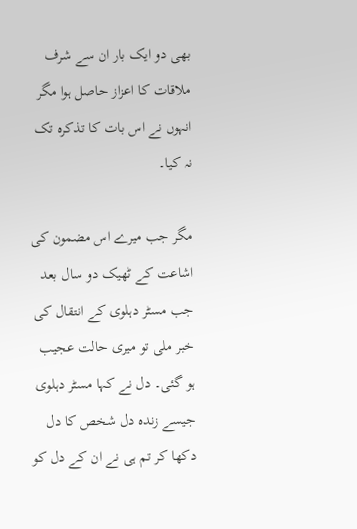بھی دو ایک بار ان سے شرف ملاقات کا اعزاز حاصل ہوا مگر انہوں نے اس بات کا تذکرہ تک نہ کیا۔

مگر جب میرے اس مضمون کی اشاعت کے ٹھیک دو سال بعد جب مسٹر دہلوی کے انتقال کی خبر ملی تو میری حالت عجیب ہو گئی۔ دل نے کہا مسٹر دہلوی جیسے زندہ دل شخص کا دل دکھا کر تم ہی نے ان کے دل کو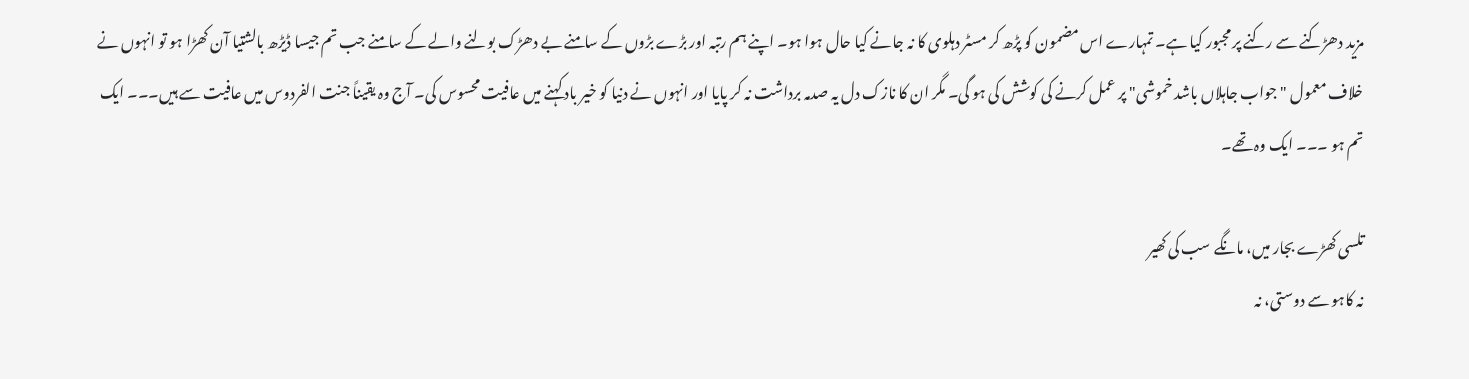مزید دھڑکنے سے رکنے پر مجبور کیا ہے۔ تمہارے اس مضمون کو پڑھ کر مسٹر دہلوی کا نہ جانے کیا حال ہوا ہو۔ اپنے ہم رتبہ اور بڑے بڑوں کے سامنے بے دھڑک بولنے والے کے سامنے جب تم جیسا ڈیڑھ بالشتیا آن کھڑا ہو تو انہوں نے خلاف معمول "جواب جاہلاں باشد خموشی" پر عمل کرنے کی کوشش کی ہو گی۔ مگر ان کا نازک دل یہ صدمہ برداشت نہ کر پایا اور انہوں نے دنیا کو خیر باد کہنے میں عافیت محسوس کی۔ آج وہ یقیناً جنت الفردوس میں عافیت سے ہیں۔۔۔ ایک تم ہو ۔۔۔ ایک وہ تھے۔

تلسی کھڑے بجار میں، مانگے سب کی کھیر
نہ کاہو سے دوستی، نہ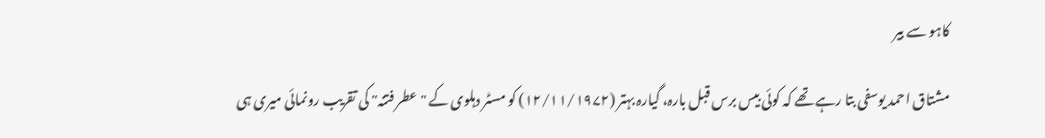کاہو سے بیر

مشتاق احمد یوسفی بتا رہے تھے کہ کوئی بیس برس قبل بارہ، گیارہ بہتر (۱۲/۱۱/۱۹۷۲) کو مسٹر دہلوی کے "عطر فتنہ" کی تقریب رونمائی میری ہی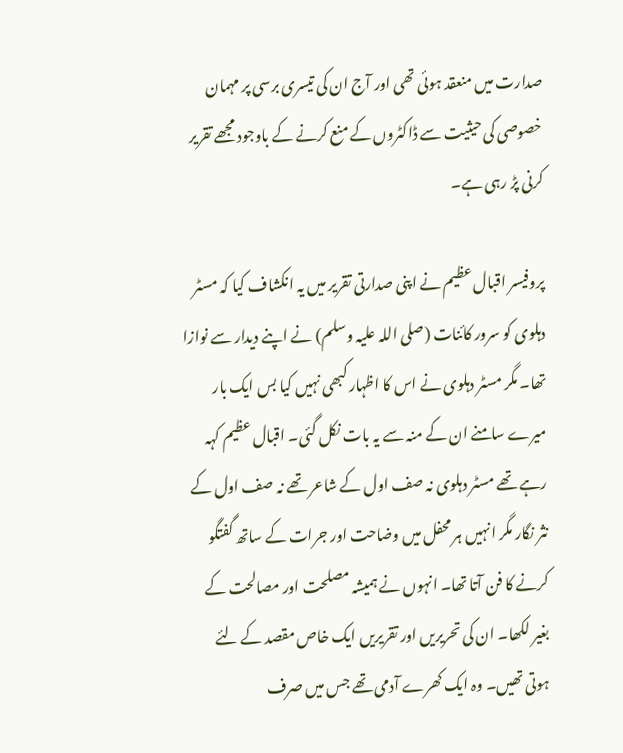صدارت میں منعقد ہوئی تھی اور آج ان کی تیسری برسی پر مہمان خصوصی کی حیثیت سے ڈاکٹروں کے منع کرنے کے باوجود مجھے تقریر کرنی پڑ رہی ہے۔

پروفیسر اقبال عظیم نے اپنی صدارتی تقریر میں یہ انکشاف کیا کہ مسٹر دہلوی کو سرور کائنات (صلی اللہ علیہ وسلم) نے اپنے دیدار سے نوازا تھا۔ مگر مسٹر دہلوی نے اس کا اظہار کبھی نہیں کیا بس ایک بار میرے سامنے ان کے منہ سے یہ بات نکل گئی۔ اقبال عظیم کہہ رہے تھے مسٹر دہلوی نہ صف اول کے شاعر تھے نہ صف اول کے نثر نگار مگر انہیں ہر محفل میں وضاحت اور جرات کے ساتھ گفتگو کرنے کا فن آتا تھا۔ انہوں نے ہمیشہ مصلحت اور مصالحت کے بغیر لکھا۔ ان کی تحریریں اور تقریریں ایک خاص مقصد کے لئے ہوتی تھیں۔ وہ ایک کھرے آدمی تھے جس میں صرف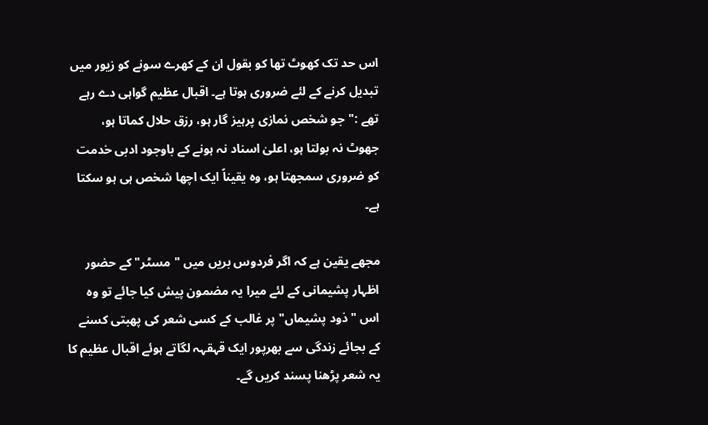اس حد تک کھوٹ تھا کو بقول ان کے کھرے سونے کو زیور میں تبدیل کرنے کے لئے ضروری ہوتا ہے۔ اقبال عظیم گواہی دے رہے تھے :"جو شخص نمازی پرہیز گار ہو، رزق حلال کماتا ہو، جھوٹ نہ بولتا ہو، اعلیٰ اسناد نہ ہونے کے باوجود ادبی خدمت کو ضروری سمجھتا ہو، وہ یقیناً ایک اچھا شخص ہی ہو سکتا ہے۔

مجھے یقین ہے کہ اگر فردوس بریں میں "مسٹر" کے حضور اظہار پشیمانی کے لئے میرا یہ مضمون پیش کیا جائے تو وہ اس "ذود پشیماں" پر غالب کے کسی شعر کی پھبتی کسنے کے بجائے زندگی سے بھرپور ایک قہقہہ لگاتے ہوئے اقبال عظیم کا یہ شعر پڑھنا پسند کریں گے۔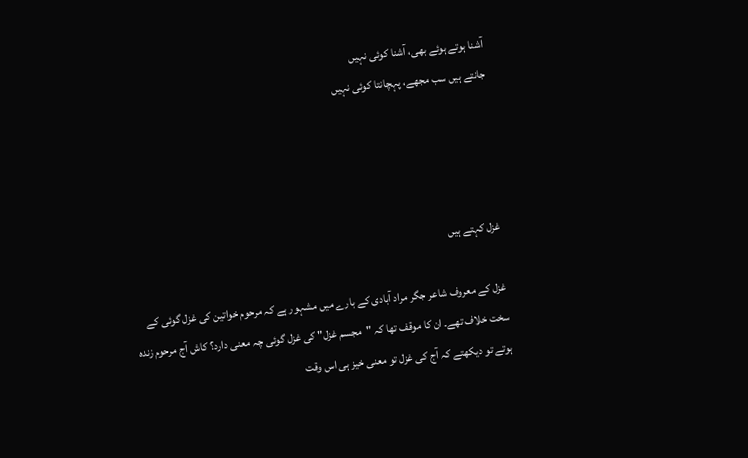آشنا ہوتے ہوئے بھی، آشنا کوئی نہیں
جانتے ہیں سب مجھے، پہچانتا کوئی نہیں




غزل کہتے ہیں

غزل کے معروف شاعر جگر مراد آبادی کے بارے میں مشہور ہے کہ مرحوم خواتین کی غزل گوئی کے سخت خلاف تھے۔ ان کا موقف تھا کہ "مجسم غزل" کی غزل گوئی چہ معنی دارد؟ کاش آج مرحوم زندہ ہوتے تو دیکھتے کہ آج کی غزل تو معنی خیز ہی اس وقت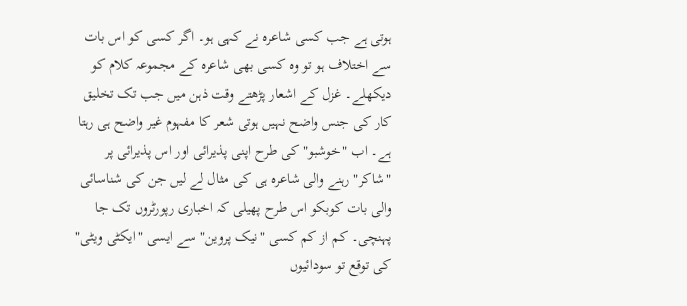ہوتی ہے جب کسی شاعرہ نے کہی ہو۔ اگر کسی کو اس بات سے اختلاف ہو تو وہ کسی بھی شاعرہ کے مجموعہ کلام کو دیکھلے۔ غزل کے اشعار پڑھتے وقت ذہن میں جب تک تخلیق کار کی جنس واضح نہیں ہوتی شعر کا مفہوم غیر واضح ہی رہتا ہے۔ اب "خوشبو" کی طرح اپنی پذیرائی اور اس پذیرائی پر "شاکر" رہنے والی شاعرہ ہی کی مثال لے لیں جن کی شناسائی والی بات کوبکو اس طرح پھیلی کہ اخباری رپورٹروں تک جا پہنچی۔ کم از کم کسی "نیک پروین" سے ایسی "ایکٹی ویٹی" کی توقع تو سودائیوں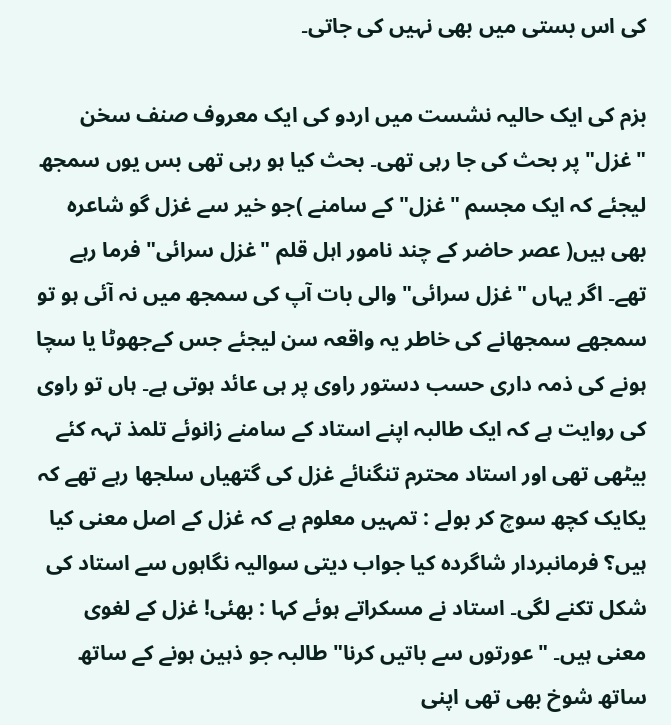کی اس بستی میں بھی نہیں کی جاتی۔

بزم کی ایک حالیہ نشست میں اردو کی ایک معروف صنف سخن "غزل" پر بحث کی جا رہی تھی۔ بحث کیا ہو رہی تھی بس یوں سمجھ لیجئے کہ ایک مجسم "غزل" کے سامنے )جو خیر سے غزل گو شاعرہ بھی ہیں( عصر حاضر کے چند نامور اہل قلم "غزل سرائی" فرما رہے تھے۔ اگر یہاں "غزل سرائی" والی بات آپ کی سمجھ میں نہ آئی ہو تو سمجھے سمجھانے کی خاطر یہ واقعہ سن لیجئے جس کےجھوٹا یا سچا ہونے کی ذمہ داری حسب دستور راوی پر ہی عائد ہوتی ہے۔ ہاں تو راوی کی روایت ہے کہ ایک طالبہ اپنے استاد کے سامنے زانوئے تلمذ تہہ کئے بیٹھی تھی اور استاد محترم تنگنائے غزل کی گتھیاں سلجھا رہے تھے کہ یکایک کچھ سوچ کر بولے : تمہیں معلوم ہے کہ غزل کے اصل معنی کیا ہیں؟ فرمانبردار شاگردہ کیا جواب دیتی سوالیہ نگاہوں سے استاد کی شکل تکنے لگی۔ استاد نے مسکراتے ہوئے کہا : بھئی! غزل کے لغوی معنی ہیں۔ "عورتوں سے باتیں کرنا" طالبہ جو ذہین ہونے کے ساتھ ساتھ شوخ بھی تھی اپنی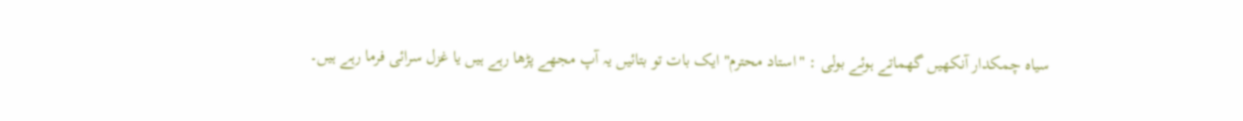سیاہ چمکدار آنکھیں گھماتے ہوئے بولی : "استاد محترم" ایک بات تو بتائیں یہ آپ مجھے پڑھا رہے ہیں یا غزل سرائی فرما رہے ہیں۔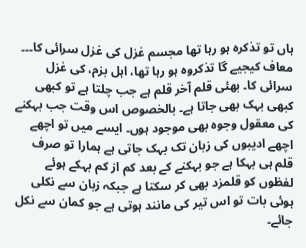ہاں تو تذکرہ ہو رہا تھا مجسم غزل کی غزل سرائی کا۔۔۔ معاف کیجیے گا تذکروہ ہو رہا تھا، اہل بزم، کی غزل سرائی کا۔ بھئی قلم آخر قلم ہے جب چلتا ہے تو کبھی کبھی بہک بھی جاتا ہے۔ بالخصوص اس وقت جب بہکنے کی معقول وجوہ بھی موجود ہوں۔ ایسے میں تو اچھے اچھے ادیبوں کی زبان تک بہک جاتی ہے ہمارا تو صرف قلم ہی بہکا ہے جو بہکنے کے بعد کم از کم بہکے ہوئے لفظوں کو قلمزد بھی کر سکتا ہے جبکہ زبان سے نکلی ہوئی بات تو اس تیر کی مانند ہوتی ہے جو کمان سے نکل جائے۔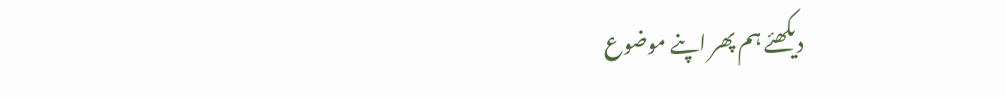دیکھئے ہم پھر اپنے موضوع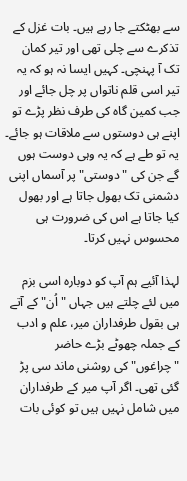سے بھٹکتے جا رہے ہیں۔ بات غزل کے تذکرے سے چلی تھی اور تیر کمان تک آ پہنچی۔ کہیں ایسا نہ ہو کہ یہ تیر اسی قلم ناتواں پر چل جائے اور جب کمین گاہ کی طرف نظر پڑے تو اپنے ہی دوستوں سے ملاقات ہو جائے۔ یہ تو طے ہے کہ یہ وہی دوست ہوں گے جن کی "دوستی" پر آسماں اپنی دشمنی تک بھول جاتا ہے اور بھول کیا جاتا ہے اس کی ضرورت ہی محسوس نہیں کرتا۔

لہذا آئیے ہم آپ کو دوبارہ اسی بزم میں لئے چلتے ہیں جہاں "اُن" کے آتے ہی بقول طرفداران میر، علم و ادب کے جملہ چھوٹے بڑے حاضر "چراغوں" کی روشنی ماند سی پڑ گئی تھی۔ اگر آپ میر کے طرفداران میں شامل نہیں ہیں تو کوئی بات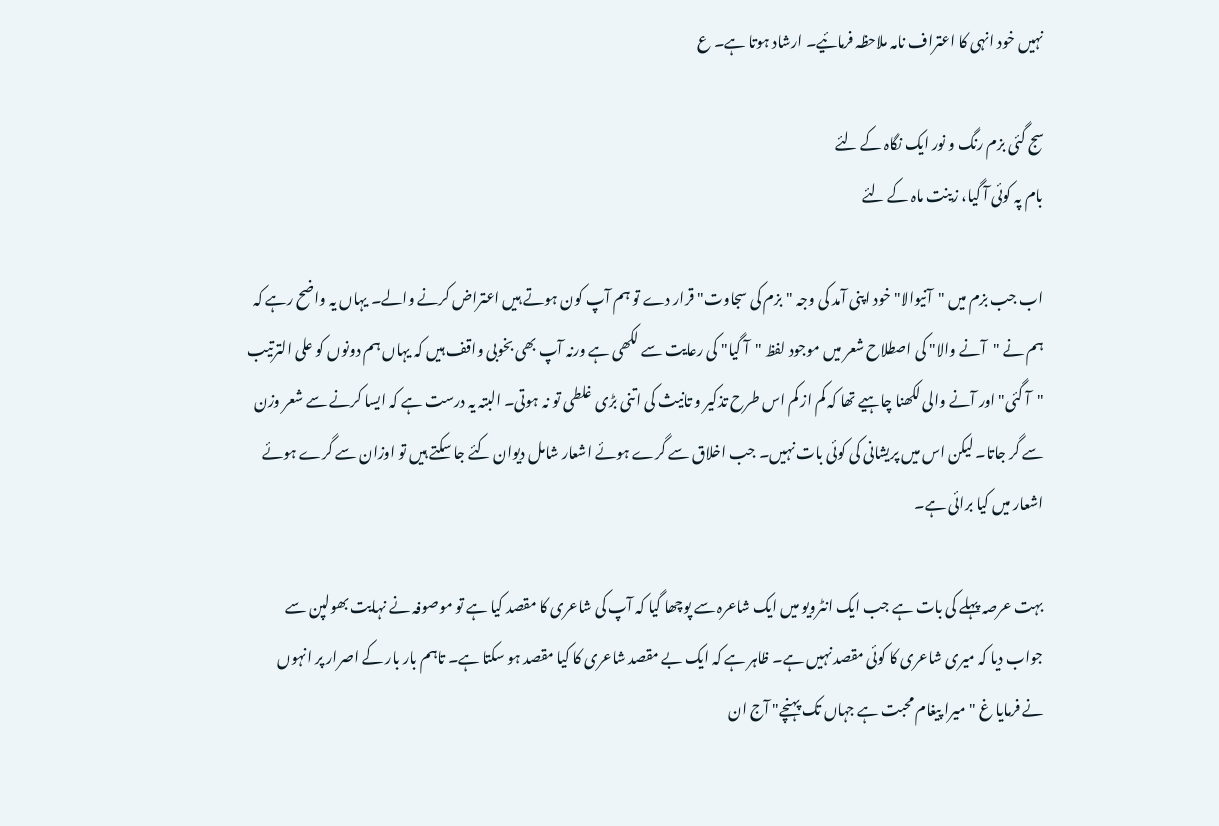نہیں خود انہی کا اعتراف نامہ ملاحظہ فرمائیے۔ ارشاد ہوتا ہے۔ ع

سج گئی بزم رنگ و نور ایک نگاہ کے لئے
بام پہ کوئی آ گیا، زینت ماہ کے لئے

اب جب بزم میں "آنیوالا" خود اپنی آمد کی وجہ "بزم کی سجاوت" قرار دے تو ہم آپ کون ہوتے ہیں اعتراض کرنے والے۔ یہاں یہ واضح رہے کہ ہم نے "آنے والا" کی اصطلاح شعر میں موجود لفظ "آ گیا" کی رعایت سے لکھی ہے ورنہ آپ بھی بخوبی واقف ہیں کہ یہاں ہم دونوں کو علی الترتیب "آ گئی" اور آنے والی لکھنا چاہیے تھا کہ کم از کم اس طرح تذکیر و تانیث کی اتنی بڑی غلطی تو نہ ہوتی۔ البتہ یہ درست ہے کہ ایسا کرنے سے شعر وزن سے گر جاتا۔ لیکن اس میں پریشانی کی کوئی بات نہیں۔ جب اخلاق سے گرے ہوئے اشعار شامل دیوان کئے جا سکتے ہیں تو اوزان سے گرے ہوئے اشعار میں کیا برائی ہے۔

بہت عرصہ پہلے کی بات ہے جب ایک انٹرویو میں ایک شاعرہ سے پوچھا گیا کہ آپ کی شاعری کا مقصد کیا ہے تو موصوفہ نے نہایت بھولپن سے جواب دیا کہ میری شاعری کا کوئی مقصد نہیں ہے۔ ظاہر ہے کہ ایک بے مقصد شاعری کا کیا مقصد ہو سکتا ہے۔ تاہم بار بار کے اصرار پر انہوں نے فرمایا غ "میرا پیغام محبت ہے جہاں تک پہنچے" آج ان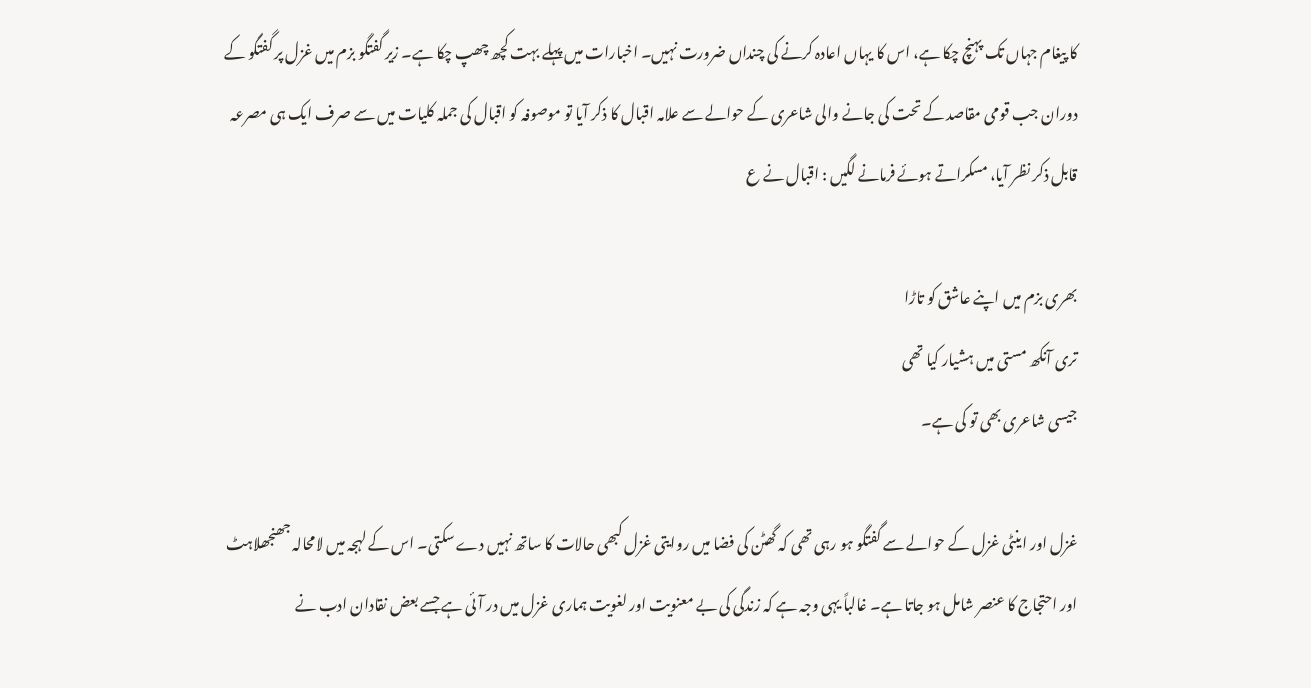کا پیغام جہاں تک پہنچ چکا ہے، اس کا یہاں اعادہ کرنے کی چنداں ضرورت نہیں۔ اخبارات میں پہلے بہت کچھ چھپ چکا ہے۔ زیر گفتگو بزم میں غزل پر گفتگو کے دوران جب قومی مقاصد کے تحت کی جانے والی شاعری کے حوالے سے علامہ اقبال کا ذکر آیا تو موصوفہ کو اقبال کی جملہ کلیات میں سے صرف ایک ہی مصرعہ قابل ذکر نظر آیا، مسکراتے ہوئے فرمانے لگیں : اقبال نے ع

بھری بزم میں اپنے عاشق کو تاڑا
تری آنکھ مستی میں ہشیار کیا تھی
جیسی شاعری بھی تو کی ہے۔

غزل اور اینٹی غزل کے حوالے سے گفتگو ہو رہی تھی کہ گھٹن کی فضا میں روایتی غزل کبھی حالات کا ساتھ نہیں دے سکتی۔ اس کے لہجہ میں لامحالہ جھنجھلاہٹ اور احتجاج کا عنصر شامل ہو جاتا ہے۔ غالباً یہی وجہ ہے کہ زندگی کی بے معنویت اور لغویت ہماری غزل میں در آئی ہے جسے بعض نقادان ادب نے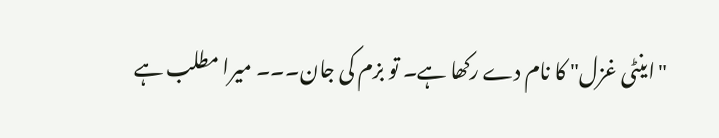"اینٹی غزل" کا نام دے رکھا ہے۔ تو بزم کی جان۔۔۔ میرا مطلب ہے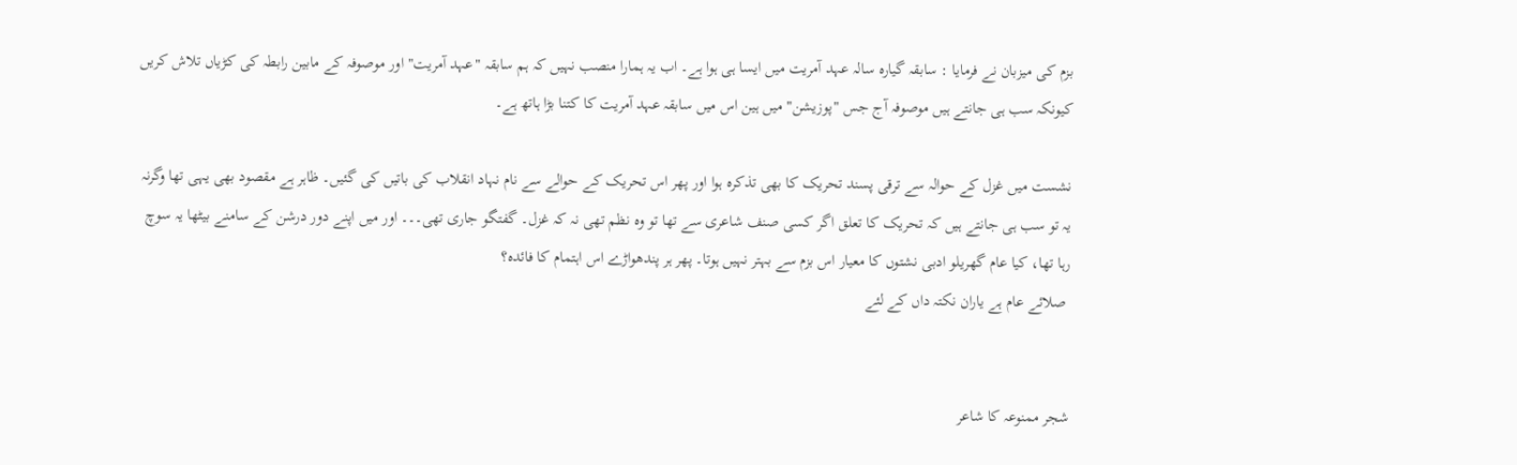بزم کی میزبان نے فرمایا : سابقہ گیارہ سالہ عہد آمریت میں ایسا ہی ہوا ہے۔ اب یہ ہمارا منصب نہیں کہ ہم سابقہ "عہد آمریت" اور موصوفہ کے مابین رابطہ کی کڑیاں تلاش کریں کیونکہ سب ہی جانتے ہیں موصوفہ آج جس "پوزیشن" میں ہین اس میں سابقہ عہد آمریت کا کتنا بڑا ہاتھ ہے۔

نشست میں غزل کے حوالہ سے ترقی پسند تحریک کا بھی تذکرہ ہوا اور پھر اس تحریک کے حوالے سے نام نہاد انقلاب کی باتیں کی گئیں۔ ظاہر ہے مقصود بھی یہی تھا وگرنہ یہ تو سب ہی جانتے ہیں کہ تحریک کا تعلق اگر کسی صنف شاعری سے تھا تو وہ نظم تھی نہ کہ غزل۔ گفتگو جاری تھی۔۔۔ اور میں اپنے دور درشن کے سامنے بیٹھا یہ سوچ رہا تھا، کیا عام گھریلو ادبی نشتوں کا معیار اس بزم سے بہتر نہیں ہوتا۔ پھر ہر پندھواڑے اس اہتمام کا فائدہ؟
 صلائے عام ہے یاران نکتہ داں کے لئے


شجر ممنوعہ کا شاعر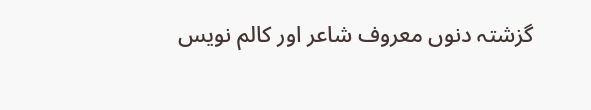گزشتہ دنوں معروف شاعر اور کالم نویس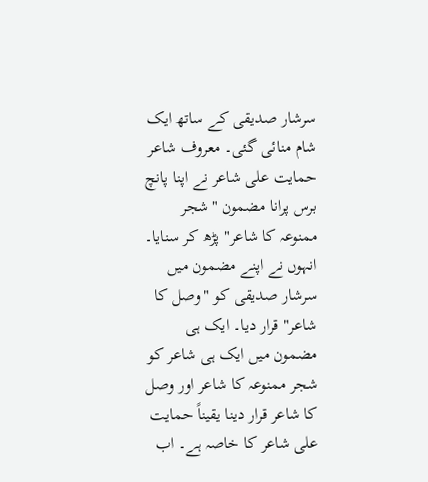سرشار صدیقی کے ساتھ ایک شام منائی گئی۔ معروف شاعر حمایت علی شاعر نے اپنا پانچ برس پرانا مضمون "شجر ممنوعہ کا شاعر" پڑھ کر سنایا۔ انہوں نے اپنے مضمون میں سرشار صدیقی کو "وصل کا شاعر" قرار دیا۔ ایک ہی مضمون میں ایک ہی شاعر کو شجر ممنوعہ کا شاعر اور وصل کا شاعر قرار دینا یقیناً حمایت علی شاعر کا خاصہ ہے۔ اب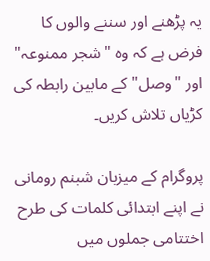یہ پڑھنے اور سننے والوں کا فرض ہے کہ وہ "شجر ممنوعہ" اور "وصل" کے مابین رابطہ کی کڑیاں تلاش کریں۔

پروگرام کے میزبان شبنم رومانی نے اپنے ابتدائی کلمات کی طرح اختتامی جملوں میں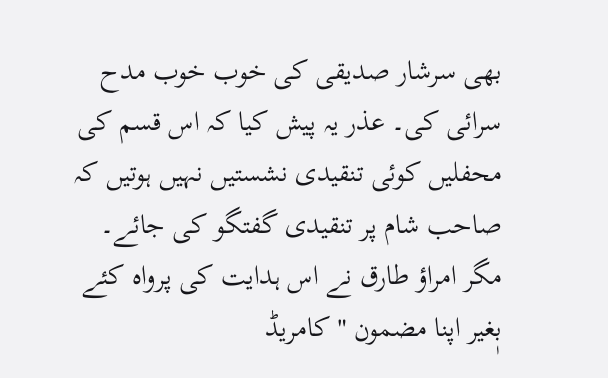بھی سرشار صدیقی کی خوب خوب مدح سرائی کی۔ عذر یہ پیش کیا کہ اس قسم کی محفلیں کوئی تنقیدی نشستیں نہیں ہوتیں کہ صاحب شام پر تنقیدی گفتگو کی جائے۔ مگر امراؤ طارق نے اس ہدایت کی پرواہ کئے بٖغیر اپنا مضمون "کامریڈ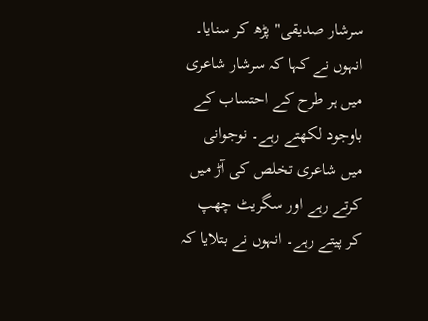سرشار صدیقی" پڑھ کر سنایا۔ انہوں نے کہا کہ سرشار شاعری میں ہر طرح کے احتساب کے باوجود لکھتے رہے۔ نوجوانی میں شاعری تخلص کی آڑ میں کرتے رہے اور سگریٹ چھپ کر پیتے رہے۔ انہوں نے بتلایا کہ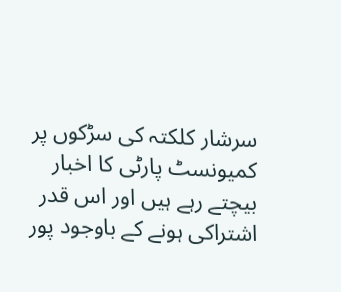سرشار کلکتہ کی سڑکوں پر کمیونسٹ پارٹی کا اخبار بیچتے رہے ہیں اور اس قدر اشتراکی ہونے کے باوجود پور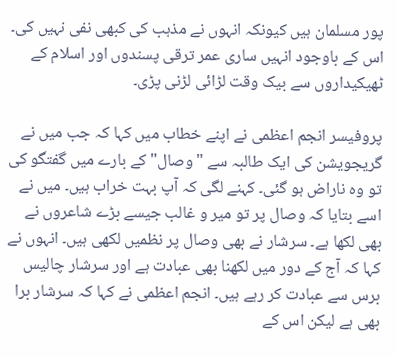پور مسلمان ہیں کیونکہ انہوں نے مذہب کی کبھی نفی نہیں کی۔ اس کے باوجود انہیں ساری عمر ترقی پسندوں اور اسلام کے ٹھیکیداروں سے بیک وقت لڑائی لڑنی پڑی۔

پروفیسر انجم اعظمی نے اپنے خطاب میں کہا کہ جب میں نے گریجویشن کی ایک طالبہ سے "وصال" کے بارے میں گفتگو کی تو وہ ناراض ہو گئی۔ کہنے لگی کہ آپ بہت خراب ہیں۔ میں نے اسے بتایا کہ وصال پر تو میر و غالب جیسے بڑے شاعروں نے بھی لکھا ہے۔ سرشار نے بھی وصال پر نظمیں لکھی ہیں۔ انہوں نے کہا کہ آج کے دور میں لکھنا بھی عبادت ہے اور سرشار چالیس برس سے عبادت کر رہے ہیں۔ انجم اعظمی نے کہا کہ سرشار برا بھی ہے لیکن اس کے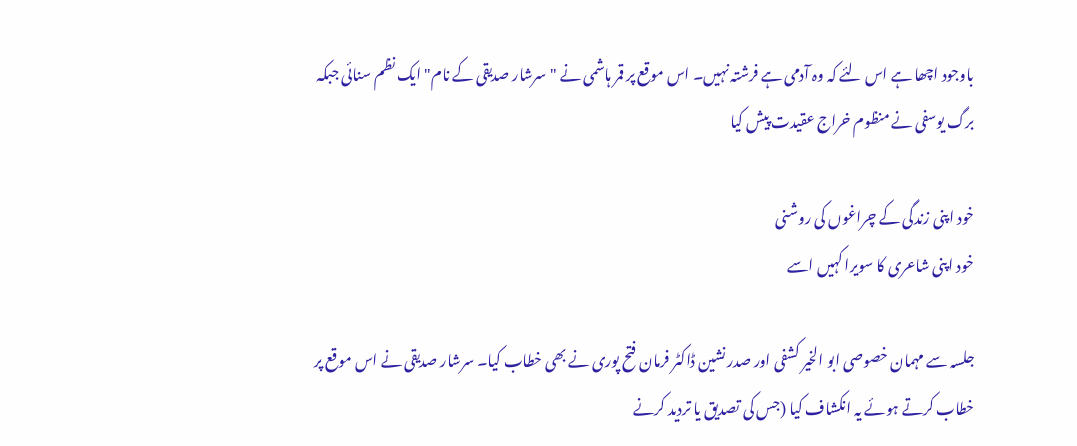باوجود اچھا ہے اس لئے کہ وہ آدمی ہے فرشتہ نہیں۔ اس موقع پر قمر ہاشمی نے "سرشار صدیقی کے نام" ایک نظم سنائی جبکہ برگ یوسفی نے منظوم خراج عقیدت پیش کیا

خود اپنی زندگی کے چراغوں کی روشنی
خود اپنی شاعری کا سویرا کہیں اسے

جلسہ سے مہمان خصوصی ابو الخیر کشفی اور صدر نشین ڈاکٹر فرمان فتح پوری نے بھی خطاب کیا۔ سرشار صدیقی نے اس موقع پر خطاب کرتے ہوئے یہ انکشاف کیا (جس کی تصدیق یا تردید کرنے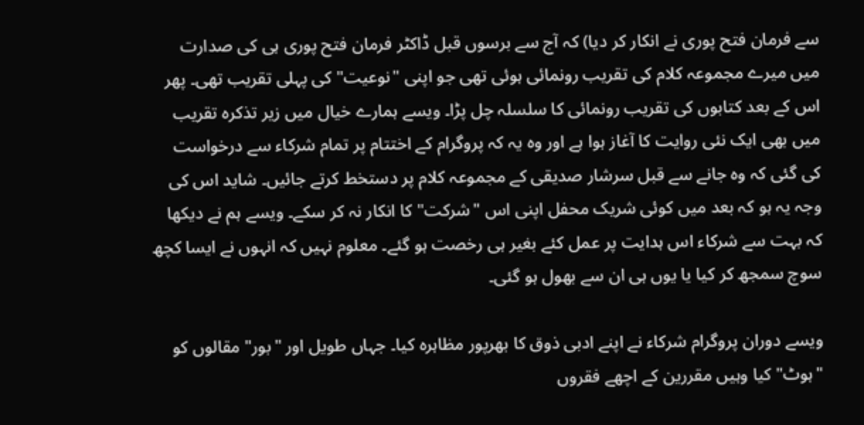سے فرمان فتح پوری نے انکار کر دیا) کہ آج سے برسوں قبل ڈاکٹر فرمان فتح پوری ہی کی صدارت میں میرے مجموعہ کلام کی تقریب رونمائی ہوئی تھی جو اپنی "نوعیت" کی پہلی تقریب تھی۔ پھر اس کے بعد کتابوں کی تقریب رونمائی کا سلسلہ چل پڑا۔ ویسے ہمارے خیال میں زیر تذکرہ تقریب میں بھی ایک نئی روایت کا آغاز ہوا ہے اور وہ یہ کہ پروگرام کے اختتام پر تمام شرکاء سے درخواست کی گئی کہ وہ جانے سے قبل سرشار صدیقی کے مجموعہ کلام پر دستخط کرتے جائیں۔ شاید اس کی وجہ یہ ہو کہ بعد میں کوئی شریک محفل اپنی اس "شرکت" کا انکار نہ کر سکے۔ ویسے ہم نے دیکھا کہ بہت سے شرکاء اس ہدایت پر عمل کئے بغیر ہی رخصت ہو گئے۔ معلوم نہیں کہ انہوں نے ایسا کچھ سوچ سمجھ کر کیا یا یوں ہی ان سے بھول ہو گئی۔

ویسے دوران پروگرام شرکاء نے اپنے ادبی ذوق کا بھرپور مظاہرہ کیا۔ جہاں طویل اور "بور" مقالوں کو "ہوٹ" کیا وہیں مقررین کے اچھے فقروں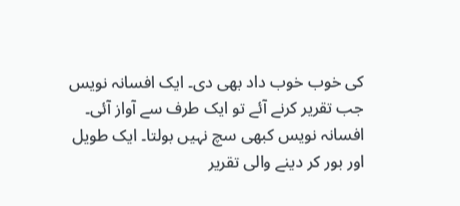کی خوب خوب داد بھی دی۔ ایک افسانہ نویس جب تقریر کرنے آئے تو ایک طرف سے آواز آئی۔ افسانہ نویس کبھی سچ نہیں بولتا۔ ایک طویل اور بور کر دینے والی تقریر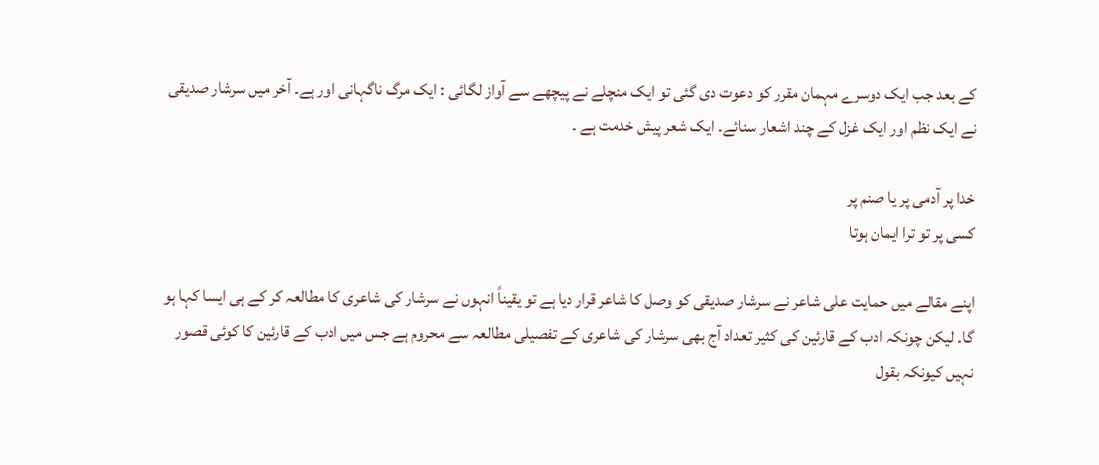کے بعد جب ایک دوسرے مہمان مقرر کو دعوت دی گئی تو ایک منچلے نے پیچھے سے آواز لگائی : ایک مرگ ناگہانی اور ہے۔ آخر میں سرشار صدیقی نے ایک نظم اور ایک غزل کے چند اشعار سنائے۔ ایک شعر پیش خدمت ہے ۔

خدا پر آدمی پر یا صنم پر
کسی پر تو ترا ایمان ہوتا

اپنے مقالے میں حمایت علی شاعر نے سرشار صدیقی کو وصل کا شاعر قرار دیا ہے تو یقیناً انہوں نے سرشار کی شاعری کا مطالعہ کر کے ہی ایسا کہا ہو گا۔ لیکن چونکہ ادب کے قارئین کی کثیر تعداد آج بھی سرشار کی شاعری کے تفصیلی مطالعہ سے محروم ہے جس میں ادب کے قارئین کا کوئی قصور نہیں کیونکہ بقول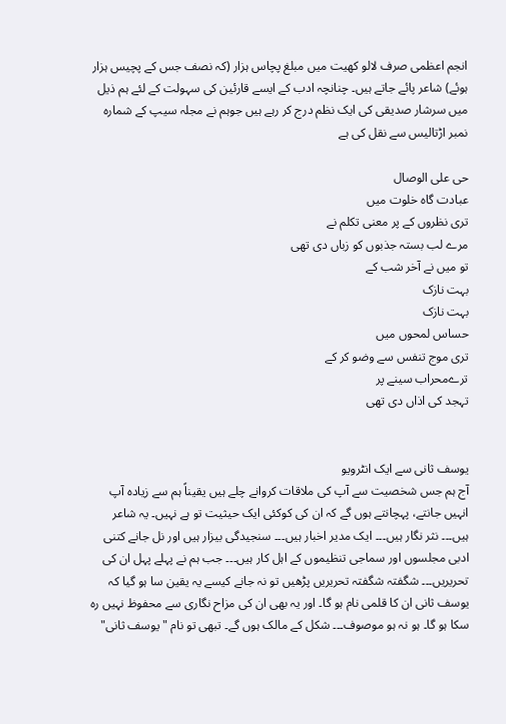انجم اعظمی صرف لالو کھیت میں مبلغ پچاس ہزار (کہ نصف جس کے پچیس ہزار ہوئے) شاعر پائے جاتے ہیں۔ چنانچہ ادب کے ایسے قارئین کی سہولت کے لئے ہم ذیل میں سرشار صدیقی کی ایک نظم درج کر رہے ہیں جوہم نے مجلہ سیپ کے شمارہ نمبر اڑتالیس سے نقل کی ہے

حی علی الوصال
عبادت گاہ خلوت میں
تری نظروں کے پر معنی تکلم نے
مرے لب بستہ جذبوں کو زباں دی تھی
تو میں نے آخر شب کے
بہت نازک
بہت نازک
حساس لمحوں میں
تری موج تنفس سے وضو کر کے
ترےمحراب سینے پر
تہجد کی اذاں دی تھی


یوسف ثانی سے ایک انٹرویو
آج ہم جس شخصیت سے آپ کی ملاقات کروانے چلے ہیں یقیناً ہم سے زیادہ آپ انہیں جانتے، پہچانتے ہوں گے کہ ان کی کوکئی ایک حیثیت تو ہے نہیں۔ یہ شاعر ہیں۔۔۔ نثر نگار ہیں۔۔۔ ایک مدیر اخبار ہیں۔۔۔ سنجیدگی بیزار ہیں اور نل جانے کتنی ادبی مجلسوں اور سماجی تنظیموں کے اہل کار ہیں۔۔۔ جب ہم نے پہلے پہل ان کی تحریریں۔۔۔ شگفتہ شگفتہ تحریریں پڑھیں تو نہ جانے کیسے یہ یقین سا ہو گیا کہ یوسف ثانی ان کا قلمی نام ہو گا۔ اور یہ بھی ان کی مزاح نگاری سے محفوظ نہیں رہ سکا ہو گا۔ ہو نہ ہو موصوف۔۔۔ شکل کے مالک ہوں گے۔ تبھی تو نام "یوسف ثانی"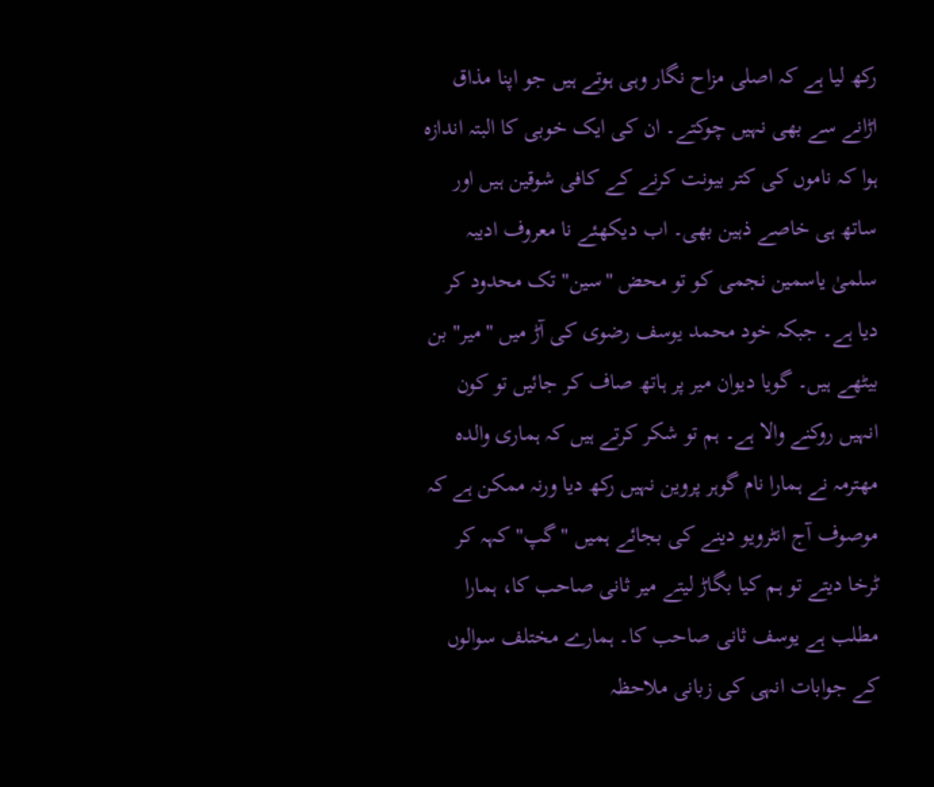رکھ لیا ہے کہ اصلی مزاح نگار وہی ہوتے ہیں جو اپنا مذاق اڑانے سے بھی نہیں چوکتے۔ ان کی ایک خوبی کا البتہ اندازہ ہوا کہ ناموں کی کتر بیونت کرنے کے کافی شوقین ہیں اور ساتھ ہی خاصے ذہین بھی۔ اب دیکھئے نا معروف ادیبہ سلمیٰ یاسمین نجمی کو تو محض "سین" تک محدود کر دیا ہے۔ جبکہ خود محمد یوسف رضوی کی آڑ میں "میر" بن بیٹھے ہیں۔ گویا دیوان میر پر ہاتھ صاف کر جائیں تو کون انہیں روکنے والا ہے۔ ہم تو شکر کرتے ہیں کہ ہماری والدہ مھترمہ نے ہمارا نام گوہر پروین نہیں رکھ دیا ورنہ ممکن ہے کہ موصوف آج انٹرویو دینے کی بجائے ہمیں "گپ" کہہ کر ٹرخا دیتے تو ہم کیا بگاڑ لیتے میر ثانی صاحب کا، ہمارا مطلب ہے یوسف ثانی صاحب کا۔ ہمارے مختلف سوالوں کے جوابات انہی کی زبانی ملاحظہ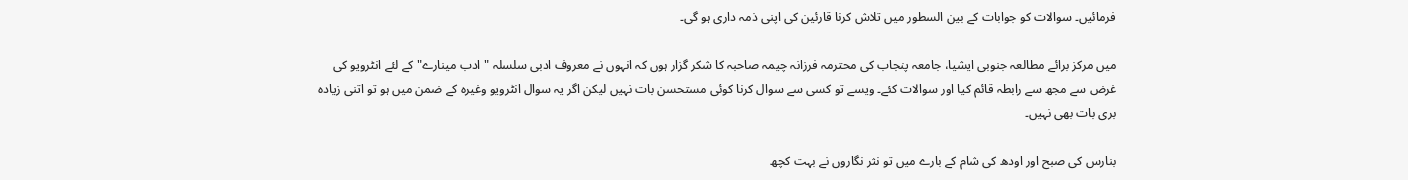فرمائیں۔ سوالات کو جوابات کے بین السطور میں تلاش کرنا قارئین کی اپنی ذمہ داری ہو گی۔

میں مرکز برائے مطالعہ جنوبی ایشیا، جامعہ پنجاب کی محترمہ فرزانہ چیمہ صاحبہ کا شکر گزار ہوں کہ انہوں نے معروف ادبی سلسلہ "ادب مینارے" کے لئے انٹرویو کی غرض سے مجھ سے رابطہ قائم کیا اور سوالات کئے۔ ویسے تو کسی سے سوال کرنا کوئی مستحسن بات نہیں لیکن اگر یہ سوال انٹرویو وغیرہ کے ضمن میں ہو تو اتنی زیادہ بری بات بھی نہیں۔

بنارس کی صبح اور اودھ کی شام کے بارے میں تو نثر نگاروں نے بہت کچھ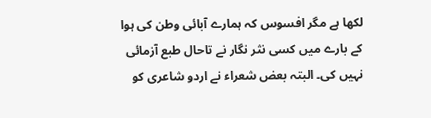لکھا ہے مگر افسوس کہ ہمارے آبائی وطن کی ہوا کے بارے میں کسی نثر نگار نے تاحال طبع آزمائی نہیں کی۔ البتہ بعض شعراء نے اردو شاعری کو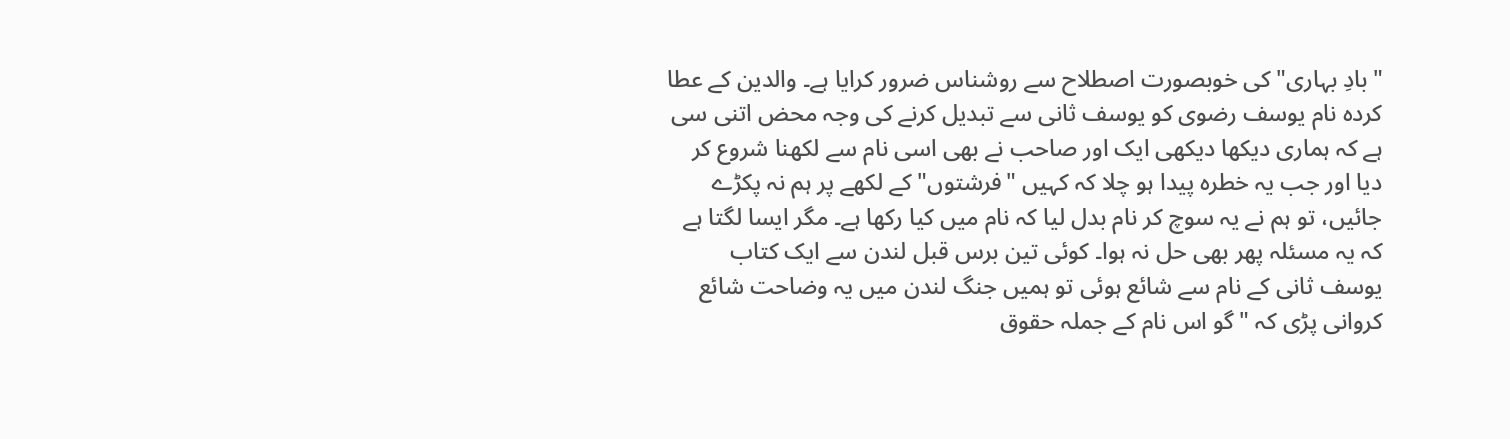"بادِ بہاری" کی خوبصورت اصطلاح سے روشناس ضرور کرایا ہے۔ والدین کے عطا کردہ نام یوسف رضوی کو یوسف ثانی سے تبدیل کرنے کی وجہ محض اتنی سی ہے کہ ہماری دیکھا دیکھی ایک اور صاحب نے بھی اسی نام سے لکھنا شروع کر دیا اور جب یہ خطرہ پیدا ہو چلا کہ کہیں "فرشتوں" کے لکھے پر ہم نہ پکڑے جائیں، تو ہم نے یہ سوچ کر نام بدل لیا کہ نام میں کیا رکھا ہے۔ مگر ایسا لگتا ہے کہ یہ مسئلہ پھر بھی حل نہ ہوا۔ کوئی تین برس قبل لندن سے ایک کتاب یوسف ثانی کے نام سے شائع ہوئی تو ہمیں جنگ لندن میں یہ وضاحت شائع کروانی پڑی کہ "گو اس نام کے جملہ حقوق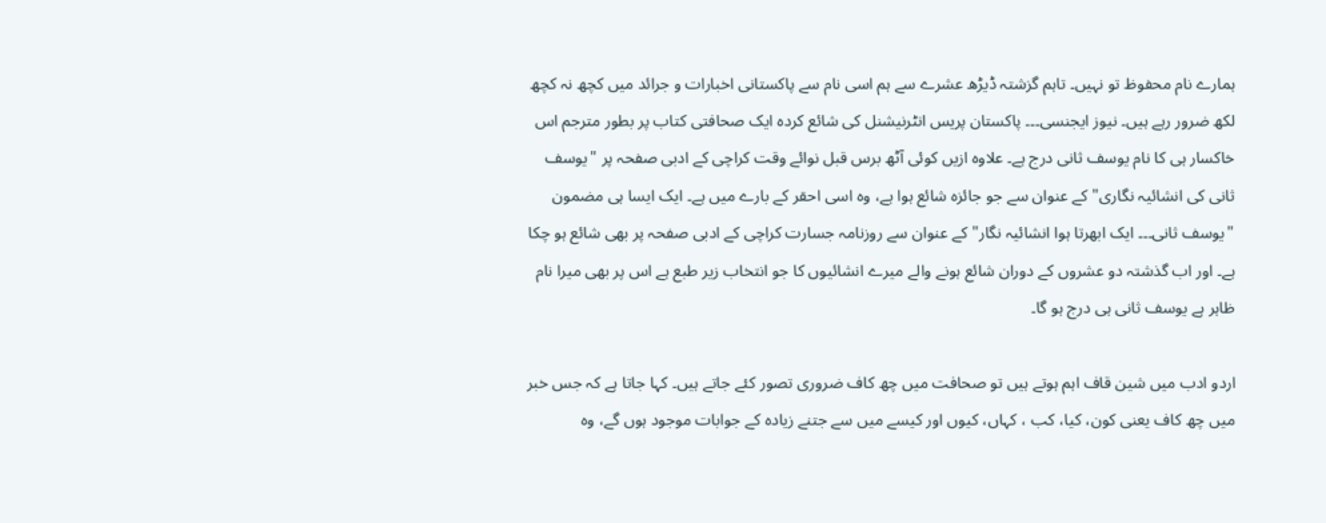ہمارے نام محفوظ تو نہیں۔ تاہم گزشتہ ڈیڑھ عشرے سے ہم اسی نام سے پاکستانی اخبارات و جرائد میں کچھ نہ کچھ لکھ ضرور رہے ہیں۔ نیوز ایجنسی۔۔۔ پاکستان پریس انٹرنیشنل کی شائع کردہ ایک صحافتی کتاب پر بطور مترجم اس خاکسار ہی کا نام یوسف ثانی درج ہے۔ علاوہ ازیں کوئی آٹھ برس قبل نوائے وقت کراچی کے ادبی صفحہ پر "یوسف ثانی کی انشائیہ نگاری" کے عنوان سے جو جائزہ شائع ہوا ہے، وہ اسی احقر کے بارے میں ہے۔ ایک ایسا ہی مضمون "یوسف ثانی۔۔۔ ایک ابھرتا ہوا انشائیہ نگار" کے عنوان سے روزنامہ جسارت کراچی کے ادبی صفحہ پر بھی شائع ہو چکا ہے۔ اور اب گذشتہ دو عشروں کے دوران شائع ہونے والے میرے انشائیوں کا جو انتخاب زیر طبع ہے اس پر بھی میرا نام ظاہر ہے یوسف ثانی ہی درج ہو گا۔

اردو ادب میں شین قاف اہم ہوتے ہیں تو صحافت میں چھ کاف ضروری تصور کئے جاتے ہیں۔ کہا جاتا ہے کہ جس خبر میں چھ کاف یعنی کون، کیا، کب ، کہاں، کیوں اور کیسے میں سے جتنے زیادہ کے جوابات موجود ہوں گے، وہ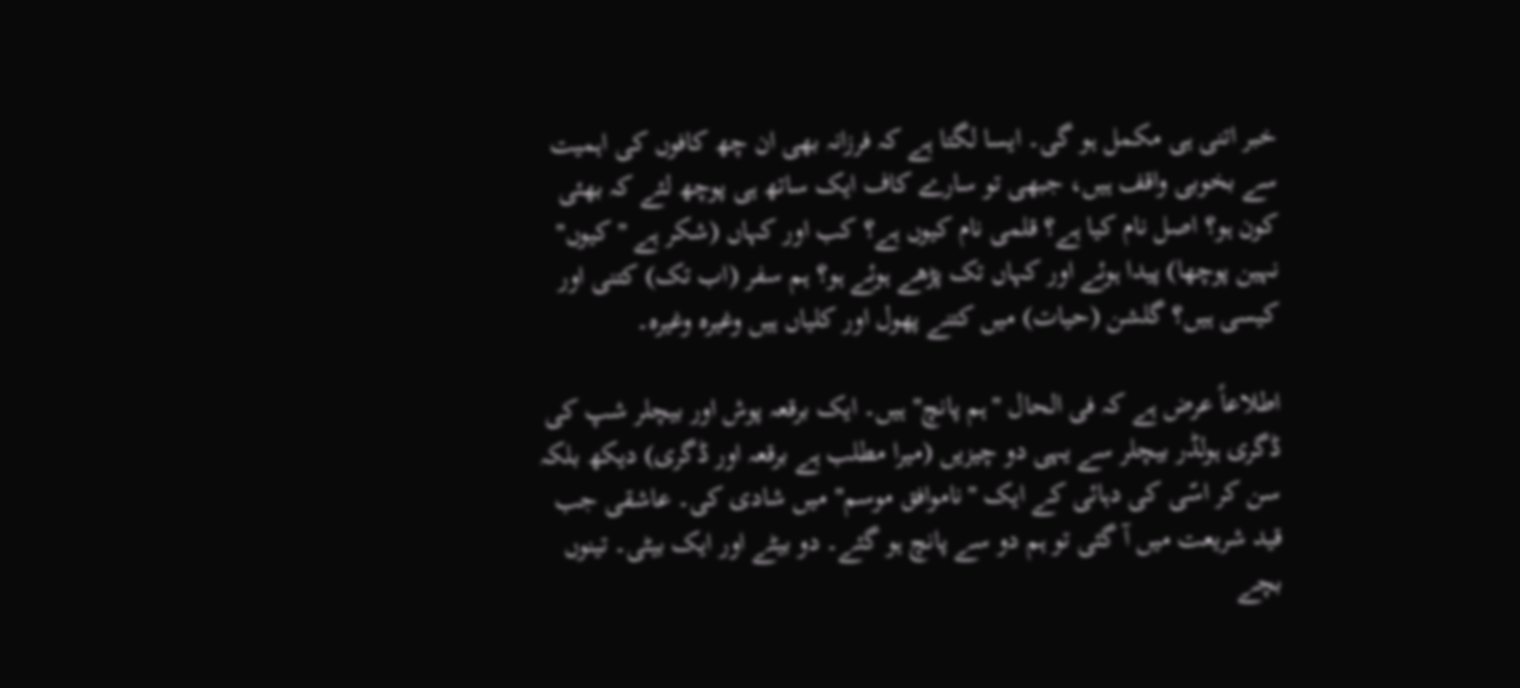خبر اتنی ہی مکمل ہو گی۔ ایسا لگتا ہے کہ فرزانہ بھی ان چھ کافوں کی اہمیت سے بخوبی واقف ہیں، جبھی تو سارے کاف ایک ساتھ ہی پوچھ لئے کہ بھئی کون ہو؟ اصل نام کیا ہے؟ قلمی نام کیوں ہے؟ کب اور کہاں (شکر ہے "کیوں" نہین پوچھا) پیدا ہوئے اور کہاں تک پڑھے ہوئے ہو؟ ہم سفر (اب تک) کتنی اور کیسی ہیں؟ گلشن (حیات) میں کتنے پھول اور کلیاں ہیں وغیرہ وغیرہ۔

اطلاعاً عرض ہے کہ فی الحال "ہم پانچ" ہیں۔ ایک برقعہ پوش اور بیچلر شپ کی ڈگری ہولڈر بیچلر سے یہی دو چیزیں (میرا مطلب ہے برقعہ اور ڈگری) دیکھ بلکہ سن کر اسّی کی دہائی کے ایک "ناموافق موسم" میں شادی کی۔ عاشقی جب قید شریعت میں آ گئی تو ہم دو سے پانچ ہو گئے۔ دو بیٹے اور ایک بیٹی۔ تینوں بچے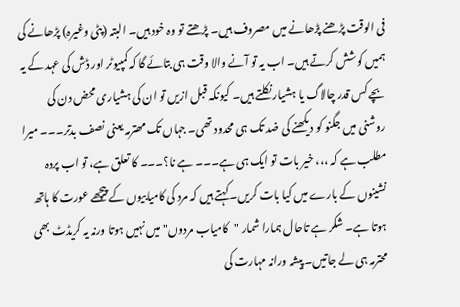فی الوقت پڑھنے پڑھانے میں مصروف ہیں۔ پڑھتے تو وہ خود ہیں۔ البتہ (پٹی وغیرہ) پڑھانے کی ہمیں کوشش کرتے ہیں۔ اب یہ تو آنے والا وقت ہی بتائے گا کہ کمپیوٹر اور ڈش کی عہد کے یہ بچے کس قدر چالاگ یا ہشیار نکلتے ہیں۔ کیونکہ قبل ازیں تو ان کی ہشیاری محض دن کی روشنی میں جگنو کو دیکھنے کی ضد تک ہی محدود تھی۔ جہاں تک مھترمہ یعنی نصف بدتر۔۔۔ میرا مطلب ہے کہ ،،، خیر بات تو ایک ہی ہے۔۔۔ ہے نا؟۔۔۔ کا تعلق ہے، تو اب پردہ نشینوں کے بارے میں کیا بات کریں۔ کہتے ہیں کہ مرد کی کامیابیوں کے پیچھے عورت کا ہاتھ ہوتا ہے۔ شکر ہے تاحال ہمارا شمار "کامیاب مردوں" میں نہیں ہوتا ورنہ یہ کریڈٹ بھی محترمہ ہی لے جاتیں۔ پیشہ ورانہ مہارت کی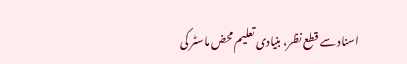اسناد سے قطع نظر، بنیادی تعلیم محض ماسٹر کی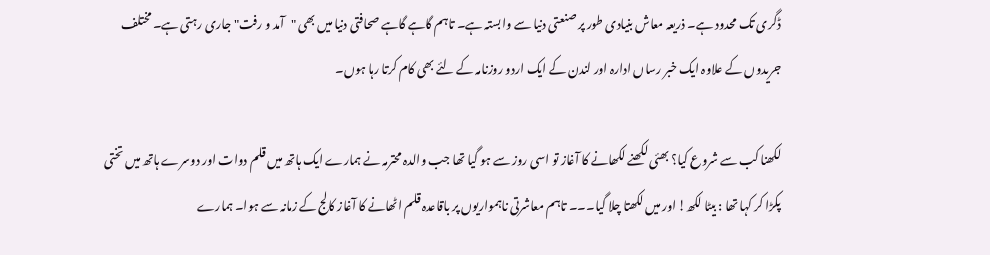ڈگری تک محدود ہے۔ ذریعہ معاش بنیادی طور پر صنعتی دنیا سے وابستہ ہے۔ تاہم گاہے گاہے صحافتی دنیا میں بھی "آمد و رفت" جاری رہتی ہے۔ مختلف جریدوں کے علاوہ ایک خبر رساں ادارہ اور لندن کے ایک اردو روزنامہ کے لئے بھی کام کرتا رہا ہوں۔

لکھنا کب سے شروع کیا؟ بھئی لکھنے لکھانے کا آغاز تو اسی روز سے ہو گیا تھا جب والدہ محترمہ نے ہمارے ایک ہاتھ میں قلم دوات اور دوسرے ہاتھ میں تختی پکڑا کر کہا تھا : بیٹا لکھ! اور میں لکھتا چلا گیا۔۔۔ تاہم معاشرتی ناہمواریوں پر باقاعدہ قلم اٹھانے کا آغاز کالج کے زمانہ سے ہوا۔ ہمارے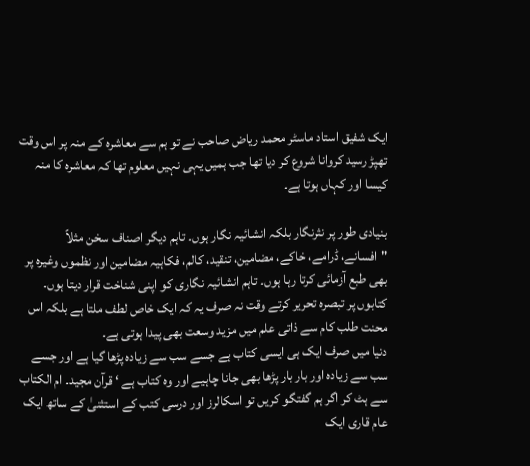ایک شفیق استاد ماسٹر محمد ریاض صاحب نے تو ہم سے معاشرہ کے منہ پر اس وقت تھپڑ رسید کروانا شروع کر دیا تھا جب ہمیں یہی نہیں معلوم تھا کہ معاشرہ کا منہ کیسا اور کہاں ہوتا ہے۔

بنیادی طور پر نثرنگار بلکہ انشائیہ نگار ہوں۔ تاہم دیگر اصناف سخن مثلاً "افسانے، ڈرامے، خاکے، مضامین، تنقید، کالم، فکاہیہ مضامین اور نظموں وغیرہ پر بھی طبع آزمائی کرتا رہا ہوں۔ تاہم انشائیہ نگاری کو اپنی شناخت قرار دیتا ہوں۔ کتابوں پر تبصرہ تحریر کرتے وقت نہ صرف یہ کہ ایک خاص لطف ملتا ہے بلکہ اس محنت طلب کام سے ذاتی علم میں مزید وسعت بھی پیدا ہوتی ہے۔
دنیا میں صرف ایک ہی ایسی کتاب ہے جسے سب سے زیادہ پڑھا گیا ہے اور جسے سب سے زیادہ اور بار بار پڑھا بھی جانا چاہیے اور وہ کتاب ہے ‘ قرآن مجید۔ ام الکتاب سے ہٹ کر اگر ہم گفتگو کریں تو اسکالرز اور درسی کتب کے استثنیٰ کے ساتھ ایک عام قاری ایک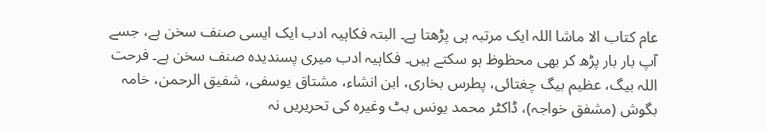عام کتاب الا ماشا اللہ ایک مرتبہ ہی پڑھتا ہے۔ البتہ فکاہیہ ادب ایک ایسی صنف سخن ہے، جسے آپ بار بار پڑھ کر بھی محظوظ ہو سکتے ہیں۔ فکاہیہ ادب میری پسندیدہ صنف سخن ہے۔ فرحت اللہ بیگ، عظیم بیگ چغتائی، پطرس بخاری، ابن انشاء، مشتاق یوسفی، شفیق الرحمن، خامہ بگوش (مشفق خواجہ)، ڈاکٹر محمد یونس بٹ وغیرہ کی تحریریں نہ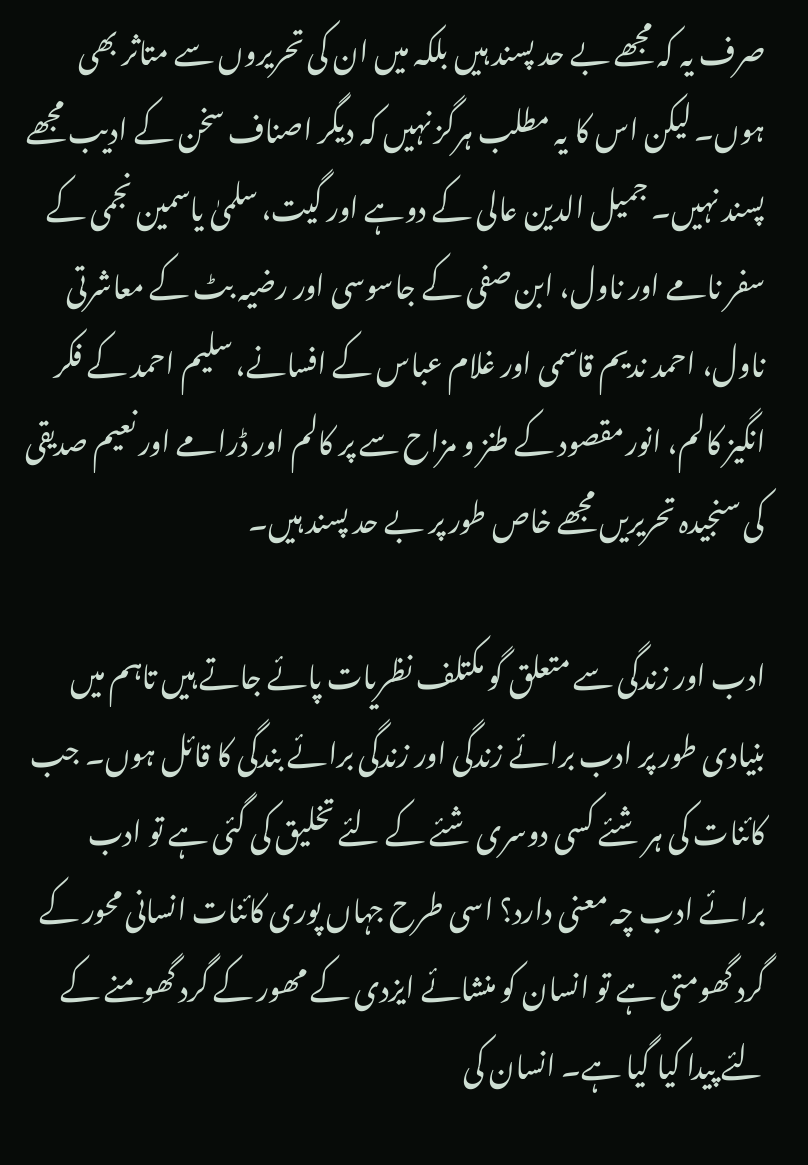صرف یہ کہ مجھے بے حد پسند ہیں بلکہ میں ان کی تحریروں سے متاثر بھی ہوں۔ لیکن اس کا یہ مطلب ہرگز نہیں کہ دیگر اصناف سخن کے ادیب مجھے پسند نہیں۔ جمیل الدین عالی کے دوہے اور گیت، سلمیٰ یاسمین نجمی کے سفر نامے اور ناول، ابن صفی کے جاسوسی اور رضیہ بٹ کے معاشرتی ناول، احمد ندیم قاسمی اور غلام عباس کے افسانے، سلیم احمد کے فکر انگیز کالم، انور مقصود کے طنز و مزاح سے پر کالم اور ڈرامے اور نعیم صدیقی کی سنجیدہ تحریریں مجھے خاص طور پر بے حد پسند ہیں۔

ادب اور زندگی سے متعلق گو مکتلف نظریات پائے جاتے ہیں تاہم میں بنیادی طور پر ادب برائے زندگی اور زندگی برائے بندگی کا قائل ہوں۔ جب کائنات کی ہر شئے کسی دوسری شئے کے لئے تخلیق کی گئی ہے تو ادب برائے ادب چہ معنی دارد؟ اسی طرح جہاں پوری کائنات انسانی محور کے گرد گھومتی ہے تو انسان کو منشائے ایزدی کے مھور کے گرد گھومنے کے لئے پیدا کیا گیا ہے۔ انسان کی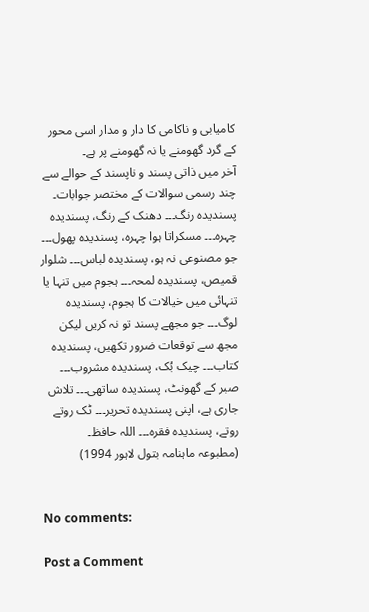کامیابی و ناکامی کا دار و مدار اسی محور کے گرد گھومنے یا نہ گھومنے پر ہے۔
آخر میں ذاتی پسند و ناپسند کے حوالے سے چند رسمی سوالات کے مختصر جوابات۔ پسندیدہ رنگ۔۔۔ دھنک کے رنگ، پسندیدہ چہرہ۔۔۔ مسکراتا ہوا چہرہ، پسندیدہ پھول۔۔۔ جو مصنوعی نہ ہو، پسندیدہ لباس۔۔۔ شلوار قمیص، پسندیدہ لمحہ۔۔۔ ہجوم میں تنہا یا تنہائی میں خیالات کا ہجوم، پسندیدہ لوگ۔۔۔ جو مجھے پسند تو نہ کریں لیکن مجھ سے توقعات ضرور تکھیں، پسندیدہ کتاب۔۔۔ چیک بُک، پسندیدہ مشروب۔۔۔ صبر کے گھونٹ، پسندیدہ ساتھی۔۔۔ تلاش جاری ہے، اپنی پسندیدہ تحریر۔۔۔ ٹک روتے روتے، پسندیدہ فقرہ۔۔۔ اللہ حافظ۔
(مطبوعہ ماہنامہ بتول لاہور 1994)


No comments:

Post a Comment